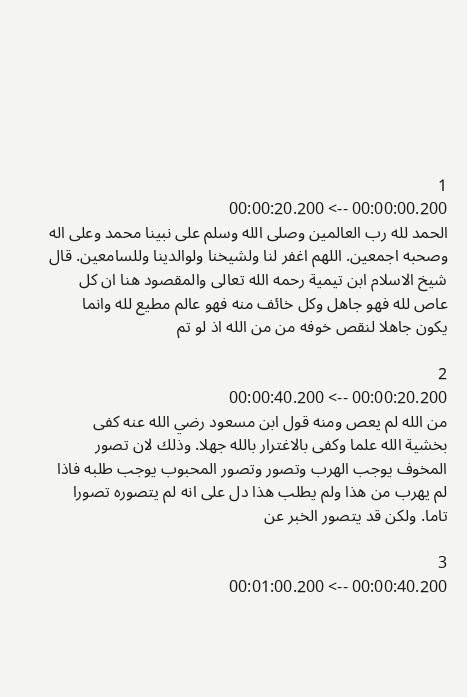1
00:00:00.200 --> 00:00:20.200
الحمد لله رب العالمين وصلى الله وسلم على نبينا محمد وعلى اله وصحبه اجمعين. اللهم اغفر لنا ولشيخنا ولوالدينا وللسامعين. قال شيخ الاسلام ابن تيمية رحمه الله تعالى والمقصود هنا ان كل عاص لله فهو جاهل وكل خائف منه فهو عالم مطيع لله وانما يكون جاهلا لنقص خوفه من من الله اذ لو تم

2
00:00:20.200 --> 00:00:40.200
من الله لم يعص ومنه قول ابن مسعود رضي الله عنه كفى بخشية الله علما وكفى بالاغترار بالله جهلا. وذلك لان تصور المخوف يوجب الهرب وتصور وتصور المحبوب يوجب طلبه فاذا لم يهرب من هذا ولم يطلب هذا دل على انه لم يتصوره تصورا تاما. ولكن قد يتصور الخبر عن

3
00:00:40.200 --> 00:01:00.200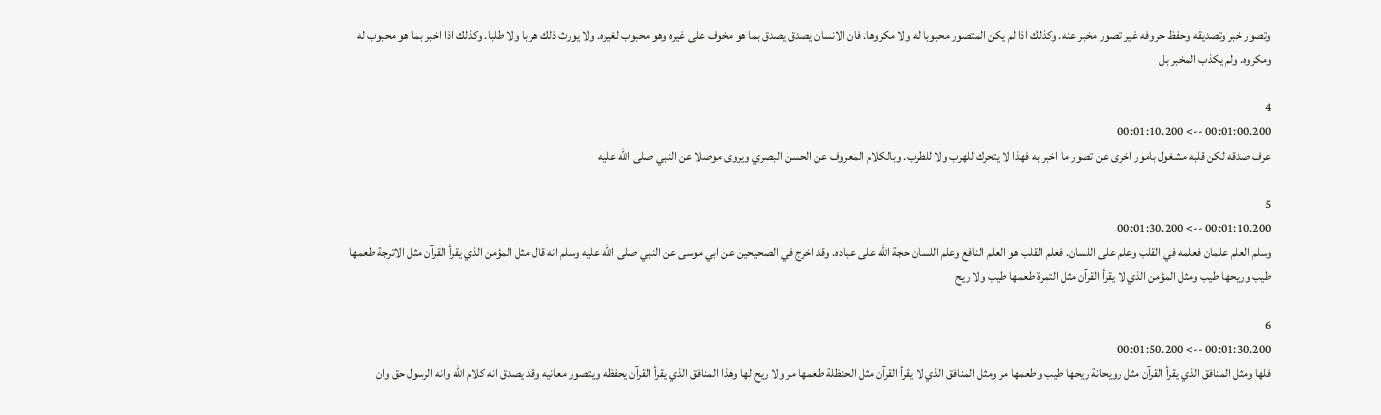وتصور خبر وتصديقه وحفظ حروفه غير تصور مخبر عنه. وكذلك اذا لم يكن المتصور محبوبا له ولا مكروها. فان الانسان يصدق يصدق بما هو مخوف على غيره وهو محبوب لغيره. ولا يورث ذلك هربا ولا طلبا. وكذلك اذا اخبر بما هو محبوب له ومكروه. ولم يكذب المخبر بل

4
00:01:00.200 --> 00:01:10.200
عرف صدقه لكن قلبه مشغول بامور اخرى عن تصور ما اخبر به فهذا لا يتحرك للهرب ولا للطرب. وبالكلام المعروف عن الحسن البصري ويروى موصلا عن النبي صلى الله عليه

5
00:01:10.200 --> 00:01:30.200
وسلم العلم علمان فعلمه في القلب وعلم على اللسان. فعلم القلب هو العلم النافع وعلم اللسان حجة الله على عباده. وقد اخرج في الصحيحين عن ابي موسى عن النبي صلى الله عليه وسلم انه قال مثل المؤمن الذي يقرأ القرآن مثل الاترجة طعمها طيب وريحها طيب ومثل المؤمن الذي لا يقرأ القرآن مثل التمرة طعمها طيب ولا ريح

6
00:01:30.200 --> 00:01:50.200
فلها ومثل المنافق الذي يقرأ القرآن مثل رويحانة ريحها طيب وطعمها مر ومثل المنافق الذي لا يقرأ القرآن مثل الحنظلة طعمها مر ولا ريح لها وهذا المنافق الذي يقرأ القرآن يحفظه ويتصور معانيه وقد يصدق انه كلام الله وانه الرسول حق وان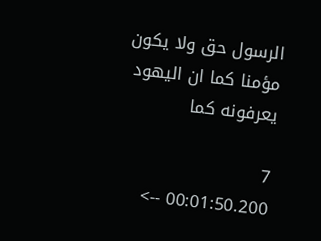الرسول حق ولا يكون مؤمنا كما ان اليهود يعرفونه كما

7
00:01:50.200 -->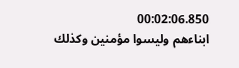00:02:06.850
ابناءهم وليسوا مؤمنين وكذلك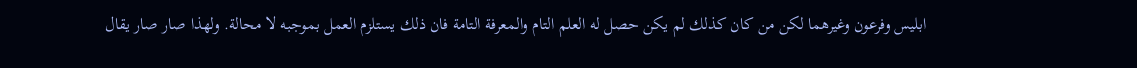ابليس وفرعون وغيرهما لكن من كان كذلك لم يكن حصل له العلم التام والمعرفة التامة فان ذلك يستلزم العمل بموجبه لا محالة. ولهذا صار صار يقال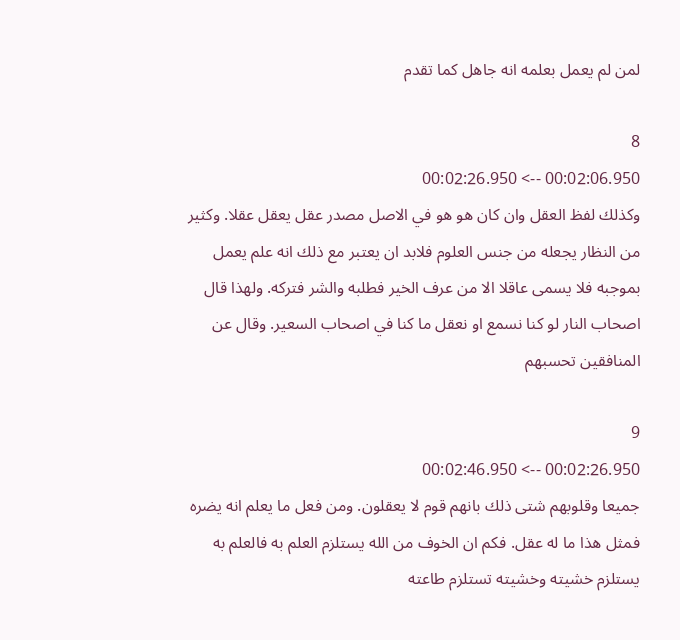لمن لم يعمل بعلمه انه جاهل كما تقدم

8
00:02:06.950 --> 00:02:26.950
وكذلك لفظ العقل وان كان هو هو في الاصل مصدر عقل يعقل عقلا. وكثير من النظار يجعله من جنس العلوم فلابد ان يعتبر مع ذلك انه علم يعمل بموجبه فلا يسمى عاقلا الا من عرف الخير فطلبه والشر فتركه. ولهذا قال اصحاب النار لو كنا نسمع او نعقل ما كنا في اصحاب السعير. وقال عن المنافقين تحسبهم

9
00:02:26.950 --> 00:02:46.950
جميعا وقلوبهم شتى ذلك بانهم قوم لا يعقلون. ومن فعل ما يعلم انه يضره فمثل هذا ما له عقل. فكم ان الخوف من الله يستلزم العلم به فالعلم به يستلزم خشيته وخشيته تستلزم طاعته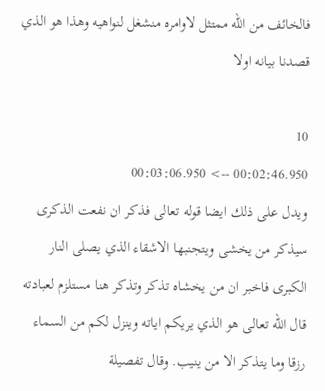فالخائف من الله ممتثل لاوامره منشغل لنواهيه وهذا هو الذي قصدنا بيانه اولا

10
00:02:46.950 --> 00:03:06.950
ويدل على ذلك ايضا قوله تعالى فذكر ان نفعت الذكرى سيذكر من يخشى ويتجنبها الاشقاء الذي يصلى النار الكبرى فاخبر ان من يخشاه تذكر وتذكر هنا مستلزم لعبادته قال الله تعالى هو الذي يريكم اياته وينزل لكم من السماء رزقا وما يتذكر الا من ينيب. وقال تفصيلة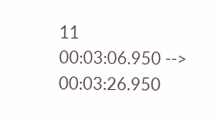11
00:03:06.950 --> 00:03:26.950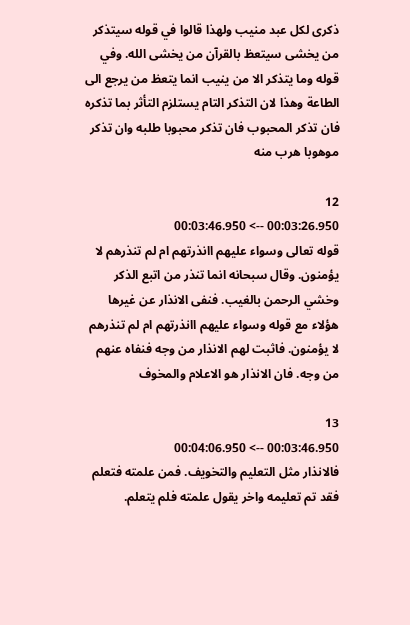ذكرى لكل عبد منيب ولهذا قالوا في قوله سيتذكر من يخشى سيتعظ بالقرآن من يخشى الله. وفي قوله وما يتذكر الا من ينيب انما يتعظ من يرجع الى الطاعة وهذا لان التذكر التام يستلزم التأثر بما تذكره فان تذكر المحبوب فان تذكر محبوبا طلبه وان تذكر موهوبا هرب منه

12
00:03:26.950 --> 00:03:46.950
قوله تعالى وسواء عليهم اانذرتهم ام لم تنذرهم لا يؤمنون. وقال سبحانه انما تنذر من اتبع الذكر وخشي الرحمن بالغيب. فنفى الانذار عن غيرها هؤلاء مع قوله وسواء عليهم اانذرتهم ام لم تنذرهم لا يؤمنون. فاثبت لهم الانذار من وجه فنفاه عنهم من وجه. فان الانذار هو الاعلام والمخوف

13
00:03:46.950 --> 00:04:06.950
فالانذار مثل التعليم والتخويف. فمن علمته فتعلم فقد تم تعليمه واخر يقول علمته فلم يتعلم.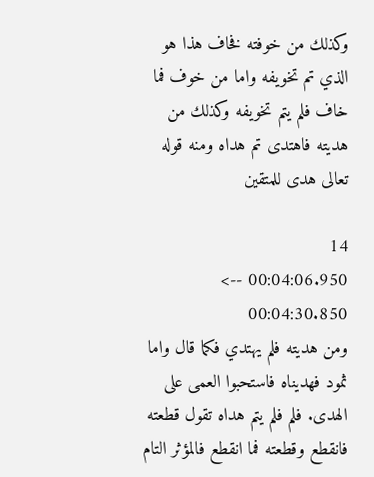وكذلك من خوفته فخاف هذا هو الذي تم تخويفه واما من خوف فما خاف فلم يتم تخويفه وكذلك من هديته فاهتدى تم هداه ومنه قوله تعالى هدى للمتقين

14
00:04:06.950 --> 00:04:30.850
ومن هديته فلم يهتدي فكما قال واما ثمود فهديناه فاستحبوا العمى على الهدى. فلم فلم يتم هداه تقول قطعته فانقطع وقطعته فما انقطع فالمؤثر التام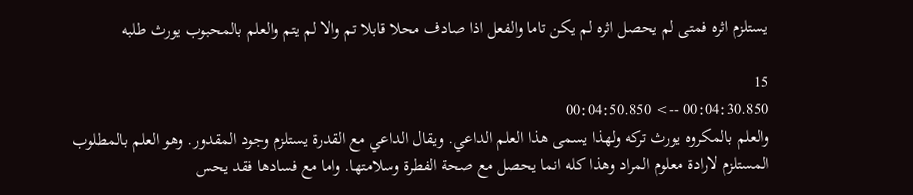يستلزم اثره فمتى لم يحصل اثره لم يكن تاما والفعل اذا صادف محلا قابلا تم والا لم يتم والعلم بالمحبوب يورث طلبه

15
00:04:30.850 --> 00:04:50.850
والعلم بالمكروه يورث تركه ولهذا يسمى هذا العلم الداعي. ويقال الداعي مع القدرة يستلزم وجود المقدور. وهو العلم بالمطلوب المستلزم لارادة معلوم المراد وهذا كله انما يحصل مع صحة الفطرة وسلامتها. واما مع فسادها فقد يحس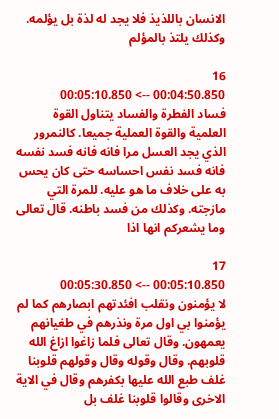الانسان باللذيذ فلا يجد له لذة بل يؤلمه. وكذلك يلتذ بالمؤلم

16
00:04:50.850 --> 00:05:10.850
فساد الفطرة والفساد يتناول القوة العلمية والقوة العملية جميعا. كالنمرور الذي يجد العسل مرا فانه فانه فسد نفسه فانه فسد نفس احساسه حتى كان يحس به على خلاف ما هو عليه. للمرة التي مازجته. وكذلك من فسد باطنه. قال تعالى وما يشعركم انها اذا

17
00:05:10.850 --> 00:05:30.850
لا يؤمنون ونقلب افئدتهم ابصارهم كما لم يؤمنوا بي اول مرة ونذرهم في طغيانهم يعمهون. وقال تعالى فلما زاغوا ازاغ الله قلوبهم. وقال وقوله وقال وقولهم قلوبنا غلف طبع الله عليها بكفرهم وقال في الاية الاخرى وقالوا قلوبنا غلف بل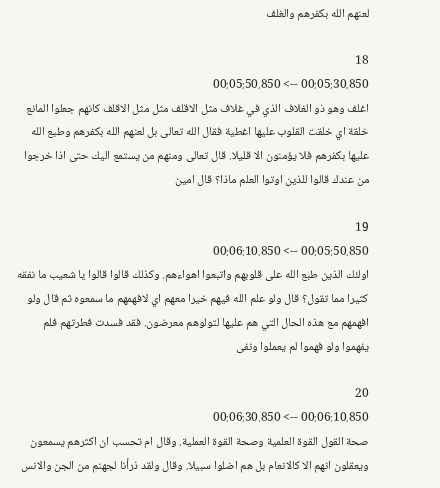لعنهم الله بكفرهم والغلف

18
00:05:30.850 --> 00:05:50.850
اغلف وهو ذو الغلاف الذي في غلاف مثل الاقلف مثل مثل الاقلف كانهم جعلوا المانع خلقة اي خلقت القلوب عليها اغطية فقال الله تعالى بل لعنهم الله بكفرهم وطبع الله عليها بكفرهم فلا يؤمنون الا قليلا. قال تعالى ومنهم من يستمع اليك حتى اذا خرجوا من عندك قالوا للذين اوتوا العلم ماذا؟ قال امين

19
00:05:50.850 --> 00:06:10.850
اولئك الذين طبع الله على قلوبهم واتبعوا اهواءهم. وكذلك قالوا قالوا يا شعيب ما نفقه كثيرا مما تقول؟ قال ولو علم الله فيهم خيرا معهم اي لافهمهم ما سمعوه ثم قال ولو افهمهم مع هذه الحال التي هم عليها لتولوهم معرضون. فقد فسدت فطرتهم فلم يفهموا ولو فهموا لم يعملوا ونفى

20
00:06:10.850 --> 00:06:30.850
صحة القول القوة العلمية وصحة القوة العملية. وقال ام تحسب ان اكثرهم يسمعون ويعقلون انهم الا كالانعام بل هم اضلوا سبيلا. وقال ولقد ذرأنا لجهنم من الجن والانس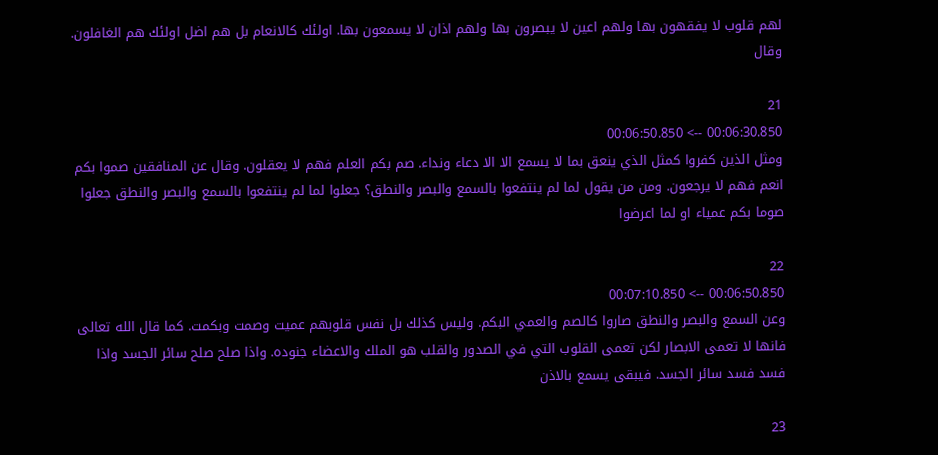لهم قلوب لا يفقهون بها ولهم اعين لا يبصرون بها ولهم اذان لا يسمعون بها. اولئك كالانعام بل هم اضل اولئك هم الغافلون. وقال

21
00:06:30.850 --> 00:06:50.850
ومثل الذين كفروا كمثل الذي ينعق بما لا يسمع الا الا دعاء ونداء. صم بكم العلم فهم لا يعقلون. وقال عن المنافقين صموا بكم انعم فهم لا يرجعون. ومن من يقول لما لم ينتفعوا بالسمع والبصر والنطق؟ جعلوا لما لم ينتفعوا بالسمع والبصر والنطق جعلوا صوما بكم عمياء او لما اعرضوا

22
00:06:50.850 --> 00:07:10.850
وعن السمع والبصر والنطق صاروا كالصم والعمي البكم. وليس كذلك بل نفس قلوبهم عميت وصمت وبكمت. كما قال الله تعالى فانها لا تعمى الابصار لكن تعمى القلوب التي في الصدور والقلب هو الملك والاعضاء جنوده. واذا صلح صلح سائر الجسد واذا فسد فسد سائر الجسد. فيبقى يسمع بالاذن

23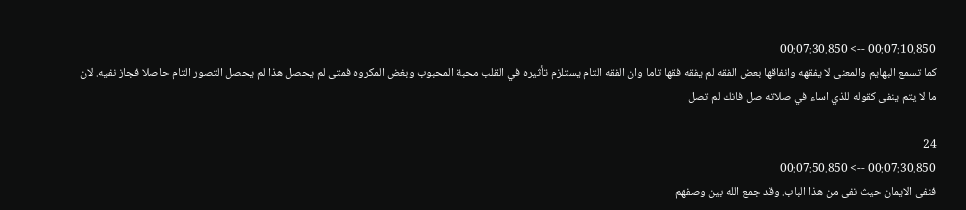00:07:10.850 --> 00:07:30.850
كما تسمع البهايم والمعنى لا يفقهه وانفاقها بعض الفقه لم يفقه فقها تاما وان الفقه التام يستلزم تأثيره في القلب محبة المحبوب وبغض المكروه فمتى لم يحصل هذا لم يحصل التصور التام حاصلا فجاز نفيه. لان ما لا يتم ينفى كقوله للذي اساء في صلاته صل فانك لم تصل

24
00:07:30.850 --> 00:07:50.850
فنفى الايمان حيث نفى من هذا الباب. وقد جمع الله بين وصفهم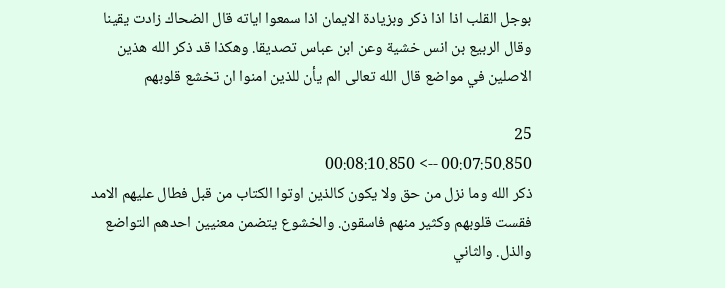بوجل القلب اذا اذا ذكر وبزيادة الايمان اذا سمعوا اياته قال الضحاك زادت يقينا وقال الربيع بن انس خشية وعن ابن عباس تصديقا. وهكذا قد ذكر الله هذين الاصلين في مواضع قال الله تعالى الم يأن للذين امنوا ان تخشع قلوبهم

25
00:07:50.850 --> 00:08:10.850
ذكر الله وما نزل من حق ولا يكون كالذين اوتوا الكتاب من قبل فطال عليهم الامد فقست قلوبهم وكثير منهم فاسقون. والخشوع يتضمن معنيين احدهم التواضع والذل. والثاني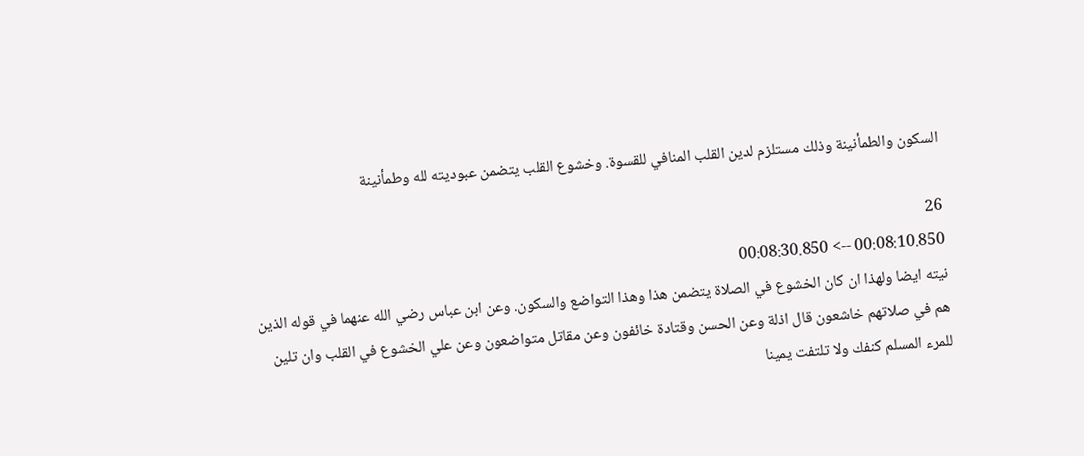السكون والطمأنينة وذلك مستلزم لدين القلب المنافي للقسوة. وخشوع القلب يتضمن عبوديته لله وطمأنينة

26
00:08:10.850 --> 00:08:30.850
نيته ايضا ولهذا ان كان الخشوع في الصلاة يتضمن هذا وهذا التواضع والسكون. وعن ابن عباس رضي الله عنهما في قوله الذين هم في صلاتهم خاشعون قال اذلة وعن الحسن وقتادة خائفون وعن مقاتل متواضعون وعن علي الخشوع في القلب وان تلين للمرء المسلم كنفك ولا تلتفت يمينا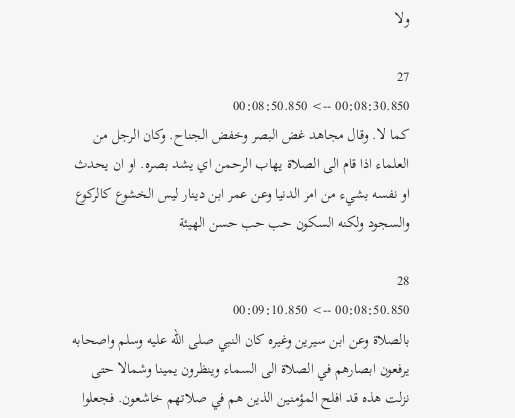ولا

27
00:08:30.850 --> 00:08:50.850
كما لا. وقال مجاهد غض البصر وخفض الجناح. وكان الرجل من العلماء اذا قام الى الصلاة يهاب الرحمن اي يشد بصره. او ان يحدث او نفسه بشيء من امر الدنيا وعن عمر ابن دينار ليس الخشوع كالركوع والسجود ولكنه السكون حب حب حسن الهيئة

28
00:08:50.850 --> 00:09:10.850
بالصلاة وعن ابن سيرين وغيره كان النبي صلى الله عليه وسلم واصحابه يرفعون ابصارهم في الصلاة الى السماء وينظرون يمينا وشمالا حتى نزلت هذه قد افلح المؤمنين الذين هم في صلاتهم خاشعون. فجعلوا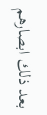بعد ذلك ابصارهم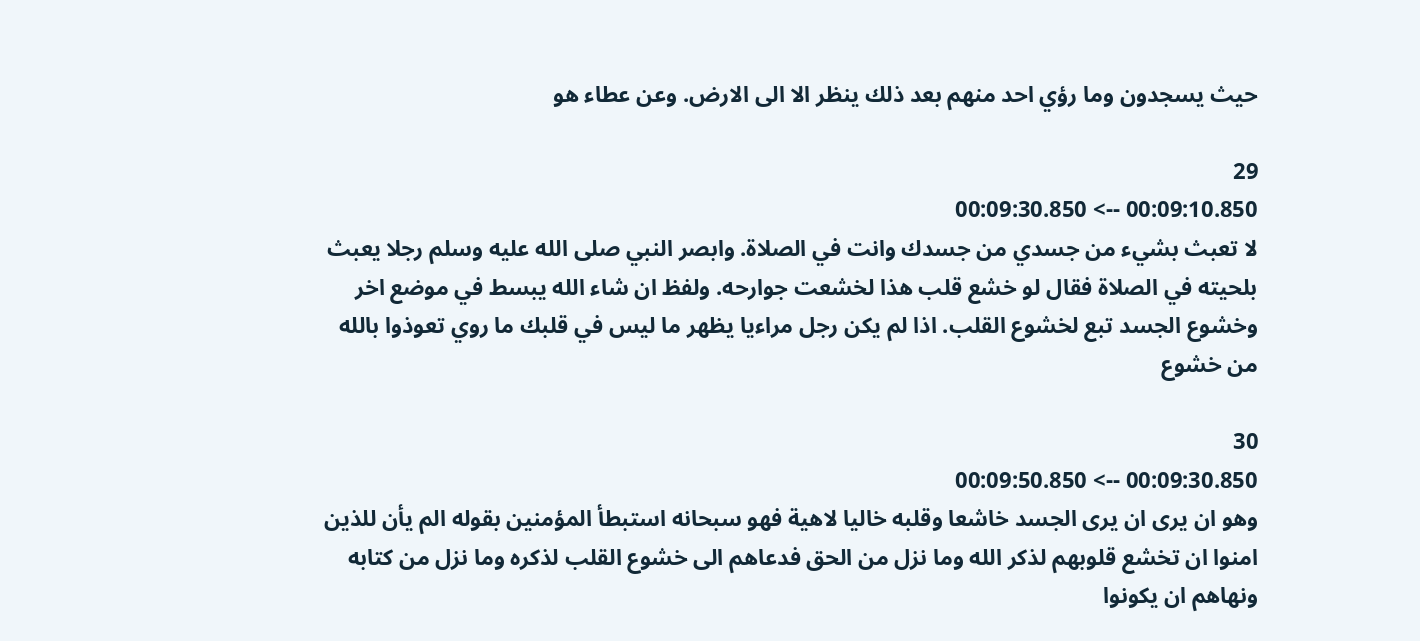حيث يسجدون وما رؤي احد منهم بعد ذلك ينظر الا الى الارض. وعن عطاء هو

29
00:09:10.850 --> 00:09:30.850
لا تعبث بشيء من جسدي من جسدك وانت في الصلاة. وابصر النبي صلى الله عليه وسلم رجلا يعبث بلحيته في الصلاة فقال لو خشع قلب هذا لخشعت جوارحه. ولفظ ان شاء الله يبسط في موضع اخر وخشوع الجسد تبع لخشوع القلب. اذا لم يكن رجل مراءيا يظهر ما ليس في قلبك ما روي تعوذوا بالله من خشوع

30
00:09:30.850 --> 00:09:50.850
وهو ان يرى ان يرى الجسد خاشعا وقلبه خاليا لاهية فهو سبحانه استبطأ المؤمنين بقوله الم يأن للذين امنوا ان تخشع قلوبهم لذكر الله وما نزل من الحق فدعاهم الى خشوع القلب لذكره وما نزل من كتابه ونهاهم ان يكونوا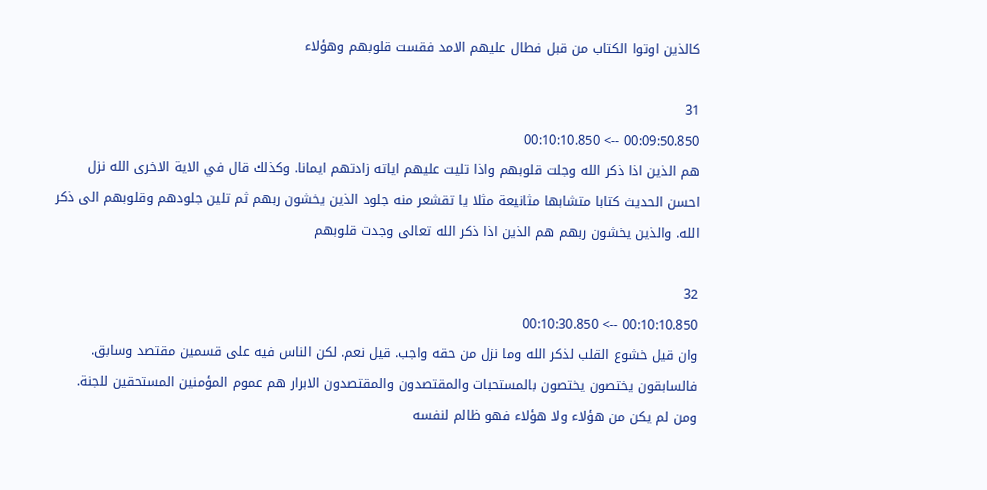كالذين اوتوا الكتاب من قبل فطال عليهم الامد فقست قلوبهم وهؤلاء

31
00:09:50.850 --> 00:10:10.850
هم الذين اذا ذكر الله وجلت قلوبهم واذا تليت عليهم اياته زادتهم ايمانا. وكذلك قال في الاية الاخرى الله نزل احسن الحديث كتابا متشابها مثانيعة مثلا يا تقشعر منه جلود الذين يخشون ربهم ثم تلين جلودهم وقلوبهم الى ذكر الله. والذين يخشون ربهم هم الذين اذا ذكر الله تعالى وجدت قلوبهم

32
00:10:10.850 --> 00:10:30.850
وان قيل خشوع القلب لذكر الله وما نزل من حقه واجب. قيل نعم. لكن الناس فيه على قسمين مقتصد وسابق. فالسابقون يختصون يختصون بالمستحبات والمقتصدون والمقتصدون الابرار هم عموم المؤمنين المستحقين للجنة. ومن لم يكن من هؤلاء ولا هؤلاء فهو ظالم لنفسه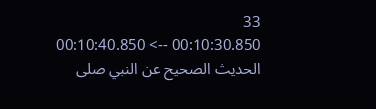33
00:10:30.850 --> 00:10:40.850
الحديث الصحيح عن النبي صلى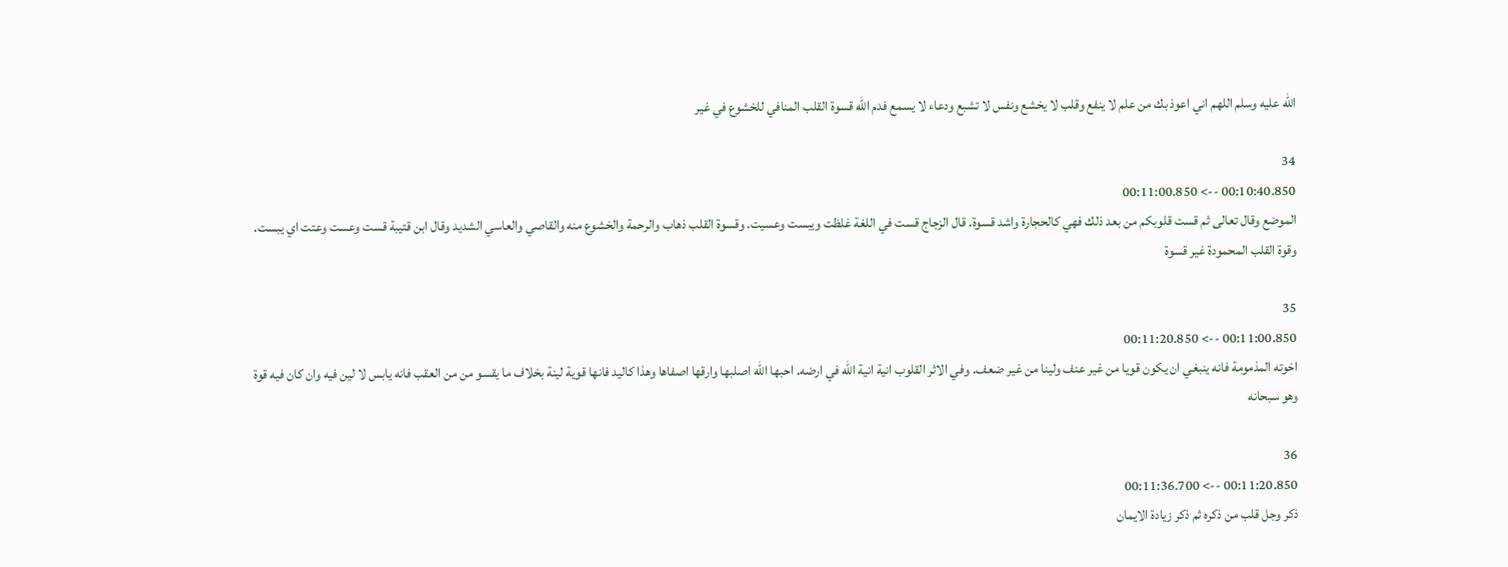الله عليه وسلم اللهم اني اعوذ بك من علم لا ينفع وقلب لا يخشع ونفس لا تشبع ودعاء لا يسمع فدم الله قسوة القلب المنافي للخشوع في غير

34
00:10:40.850 --> 00:11:00.850
الموضع وقال تعالى ثم قست قلوبكم من بعد ذلك فهي كالحجارة واشد قسوة. قال الزجاج قست في اللغة غلظت ويبست وعسيت. وقسوة القلب ذهاب والرحمة والخشوع منه والقاصي والعاسي الشديد وقال ابن قتيبة قست وعست وعتت اي يبست. وقوة القلب المحمودة غير قسوة

35
00:11:00.850 --> 00:11:20.850
اخوته المذمومة فانه ينبغي ان يكون قويا من غير عنف ولينا من غير ضعف. وفي الاثر القلوب انية انية الله في ارضه. احبها الله اصلبها وارقها اصفاها وهذا كاليد فانها قوية لينة بخلاف ما يقسو من من العقب فانه يابس لا لين فيه وان كان فيه قوة وهو سبحانه

36
00:11:20.850 --> 00:11:36.700
ذكر وجل قلب من ذكره ثم ذكر زيادة الايمان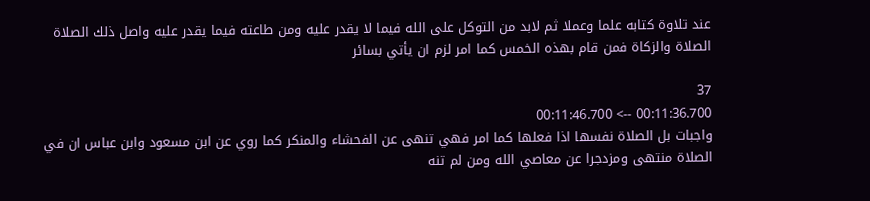عند تلاوة كتابه علما وعملا ثم لابد من التوكل على الله فيما لا يقدر عليه ومن طاعته فيما يقدر عليه واصل ذلك الصلاة الصلاة والزكاة فمن قام بهذه الخمس كما امر لزم ان يأتي بسائر

37
00:11:36.700 --> 00:11:46.700
واجبات بل الصلاة نفسها اذا فعلها كما امر فهي تنهى عن الفحشاء والمنكر كما روي عن ابن مسعود وابن عباس ان في الصلاة منتهى ومزدجرا عن معاصي الله ومن لم تنه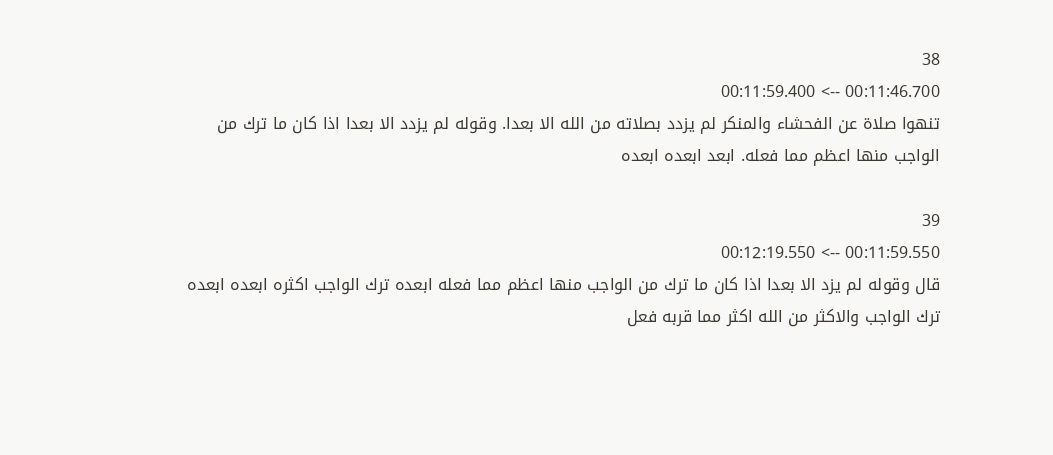38
00:11:46.700 --> 00:11:59.400
تنهوا صلاة عن الفحشاء والمنكر لم يزدد بصلاته من الله الا بعدا. وقوله لم يزدد الا بعدا اذا كان ما ترك من الواجب منها اعظم مما فعله. ابعد ابعده ابعده

39
00:11:59.550 --> 00:12:19.550
قال وقوله لم يزد الا بعدا اذا كان ما ترك من الواجب منها اعظم مما فعله ابعده ترك الواجب اكثره ابعده ابعده ترك الواجب والاكثر من الله اكثر مما قربه فعل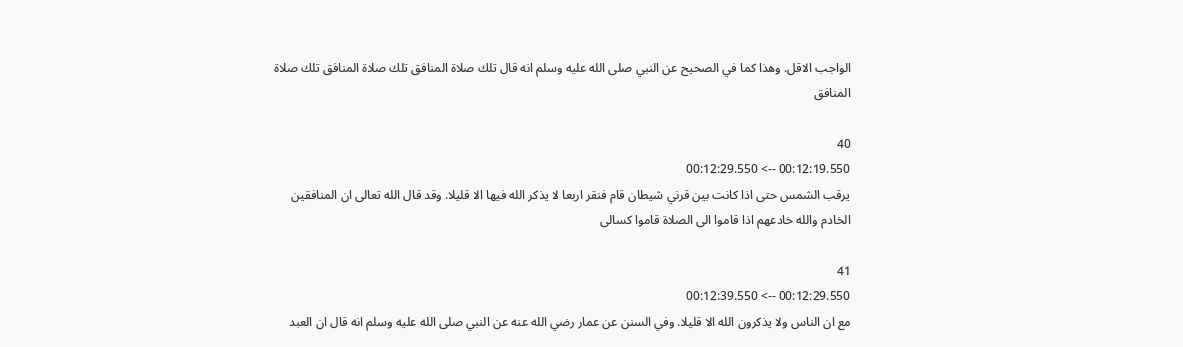الواجب الاقل. وهذا كما في الصحيح عن النبي صلى الله عليه وسلم انه قال تلك صلاة المنافق تلك صلاة المنافق تلك صلاة المنافق

40
00:12:19.550 --> 00:12:29.550
يرقب الشمس حتى اذا كانت بين قرني شيطان قام فنقر اربعا لا يذكر الله فيها الا قليلا. وقد قال الله تعالى ان المنافقين الخادم والله خادعهم اذا قاموا الى الصلاة قاموا كسالى

41
00:12:29.550 --> 00:12:39.550
مع ان الناس ولا يذكرون الله الا قليلا. وفي السنن عن عمار رضي الله عنه عن النبي صلى الله عليه وسلم انه قال ان العبد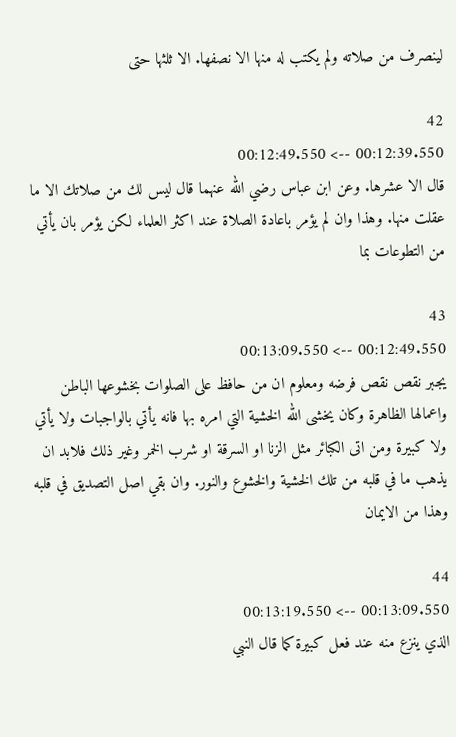لينصرف من صلاته ولم يكتب له منها الا نصفها. الا ثلثها حتى

42
00:12:39.550 --> 00:12:49.550
قال الا عشرها. وعن ابن عباس رضي الله عنهما قال ليس لك من صلاتك الا ما عقلت منها. وهذا وان لم يؤمر باعادة الصلاة عند اكثر العلماء لكن يؤمر بان يأتي من التطوعات بما

43
00:12:49.550 --> 00:13:09.550
يجبر نقص نقص فرضه ومعلوم ان من حافظ على الصلوات بخشوعها الباطن واعمالها الظاهرة وكان يخشى الله الخشية التي امره بها فانه يأتي بالواجبات ولا يأتي ولا كبيرة ومن اتى الكبائر مثل الزنا او السرقة او شرب الخمر وغير ذلك فلابد ان يذهب ما في قلبه من تلك الخشية والخشوع والنور. وان بقي اصل التصديق في قلبه وهذا من الايمان

44
00:13:09.550 --> 00:13:19.550
الذي ينزع منه عند فعل كبيرة كما قال النبي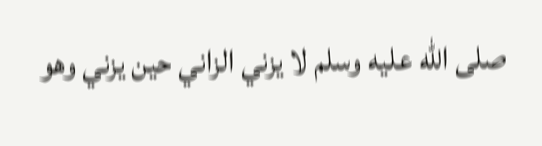صلى الله عليه وسلم لا يزني الزاني حين يزني وهو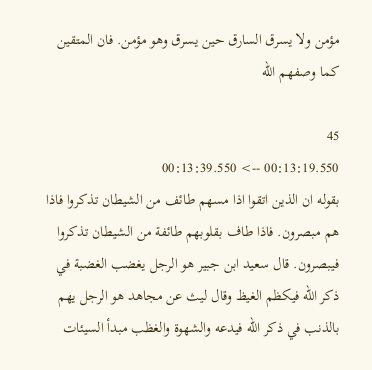مؤمن ولا يسرق السارق حين يسرق وهو مؤمن. فان المتقين كما وصفهم الله

45
00:13:19.550 --> 00:13:39.550
بقوله ان الذين اتقوا اذا مسهم طائف من الشيطان تذكروا فاذا هم مبصرون. فاذا طاف بقلوبهم طائفة من الشيطان تذكروا فيبصرون. قال سعيد ابن جبير هو الرجل يغضب الغضبة في ذكر الله فيكظم الغيظ وقال ليث عن مجاهد هو الرجل يهم بالذنب في ذكر الله فيدعه والشهوة والغظب مبدأ السيئات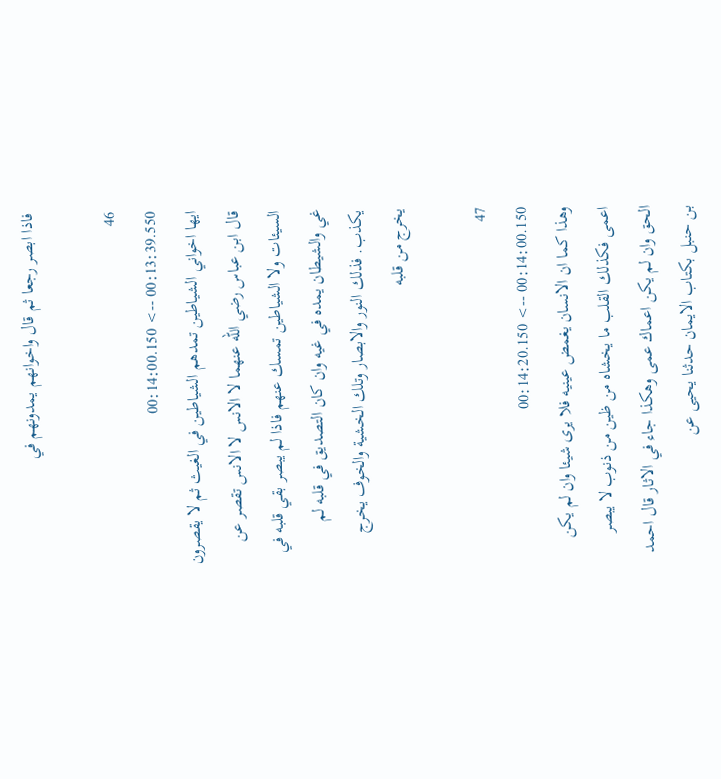فاذا ابصر رجعا ثم قال واخوانهم يمدونهم في

46
00:13:39.550 --> 00:14:00.150
ايها اخواني الشياطين تمدهم الشياطين في الغيث ثم لا يقصرون قال ابن عباس رضي الله عنهما لا الانس لا الانس تقصر عن السيئات ولا الشياطين تمسك عنهم فاذا لم يبصر بقي قلبه في غي والشيطان يمده في غيه وان كان التصديق في قلبه لم يكذب. فذلك النور والابصار وتلك الخشية والخوف يخرج يخرج من قلبه

47
00:14:00.150 --> 00:14:20.150
وهذا كما ان الانسان يغمض عينيه فلا يرى شيئا وان لم يكن اعمى فكذلك القلب ما يخشاه من ظين من ذنوب لا يبصر الحق وان لم يكن اعماك عمى وهكذا جاء في الاثار قال احمد بن حنبل بكتاب الايمان حدثنا يحيى عن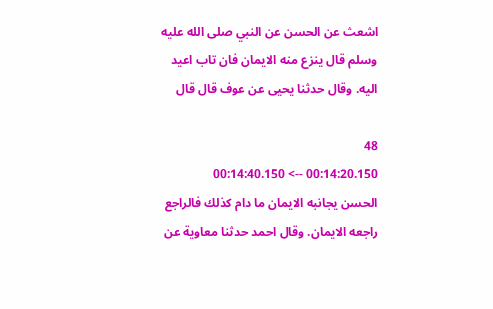اشعث عن الحسن عن النبي صلى الله عليه وسلم قال ينزع منه الايمان فان تاب اعيد اليه. وقال حدثنا يحيى عن عوف قال قال

48
00:14:20.150 --> 00:14:40.150
الحسن يجانبه الايمان ما دام كذلك فالراجع راجعه الايمان. وقال احمد حدثنا معاوية عن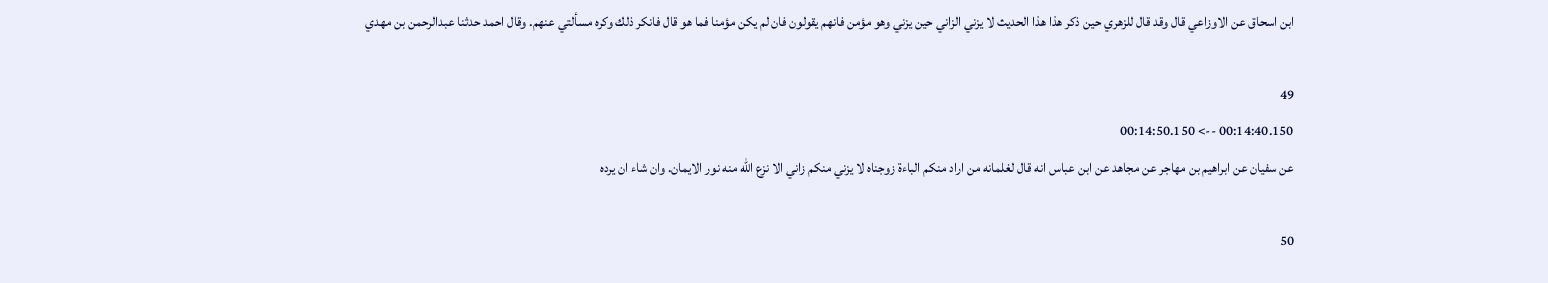ابن اسحاق عن الاوزاعي قال وقد قال للزهري حين ذكر هذا هذا الحديث لا يزني الزاني حين يزني وهو مؤمن فانهم يقولون فان لم يكن مؤمنا فما هو قال فانكر ذلك وكره مسألتي عنهم. وقال احمد حدثنا عبدالرحمن بن مهدي

49
00:14:40.150 --> 00:14:50.150
عن سفيان عن ابراهيم بن مهاجر عن مجاهد عن ابن عباس انه قال لغلمانه من اراد منكم الباءة زوجناه لا يزني منكم زاني الا نزع الله منه نور الايمان. وان شاء ان يرده

50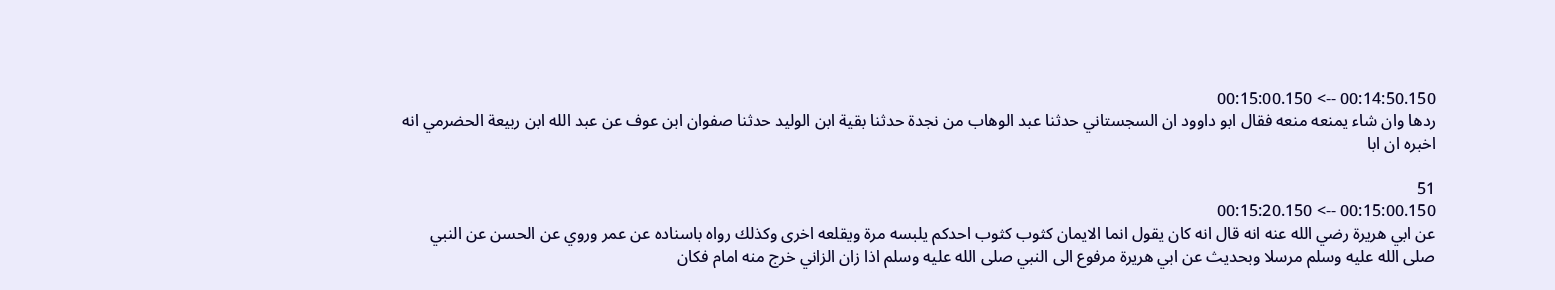00:14:50.150 --> 00:15:00.150
ردها وان شاء يمنعه منعه فقال ابو داوود ان السجستاني حدثنا عبد الوهاب من نجدة حدثنا بقية ابن الوليد حدثنا صفوان ابن عوف عن عبد الله ابن ربيعة الحضرمي انه اخبره ان ابا

51
00:15:00.150 --> 00:15:20.150
عن ابي هريرة رضي الله عنه انه قال انه كان يقول انما الايمان كثوب كثوب احدكم يلبسه مرة ويقلعه اخرى وكذلك رواه باسناده عن عمر وروي عن الحسن عن النبي صلى الله عليه وسلم مرسلا وبحديث عن ابي هريرة مرفوع الى النبي صلى الله عليه وسلم اذا زان الزاني خرج منه امام فكان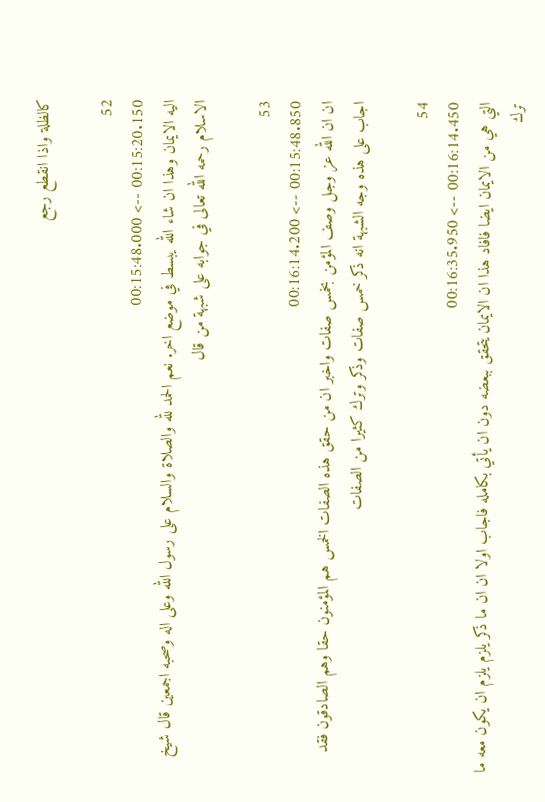كالظلة واذا انقطع رجع

52
00:15:20.150 --> 00:15:48.000
اليه الايمان وهذا ان شاء الله يبسط في موضع اخر. نعم الحمد لله والصلاة والسلام على رسول الله وعلى اله وصحبه اجمعين قال شيخ الاسلام رحمه الله تعالى في جوابه على شبهة من قال

53
00:15:48.850 --> 00:16:14.200
ان ان الله عز وجل وصف المؤمن بخمس صفات واخبر ان من حقق هذه الصفات الخمس هم المؤمنون حقا وهم الصادقون فقد اجاب على هذه وجه الشبهة انه ذكر خمس صفات وذكر وترك كثيرا من الصفات

54
00:16:14.450 --> 00:16:35.950
التي هي من الايمان ايضا فافاد هذا ان الايمان يتحقق ببعضه دون ان يأتي بكامله فاجاب اولا ان ان ما ذكر يلزم يلزم ان يكون معه ما ترك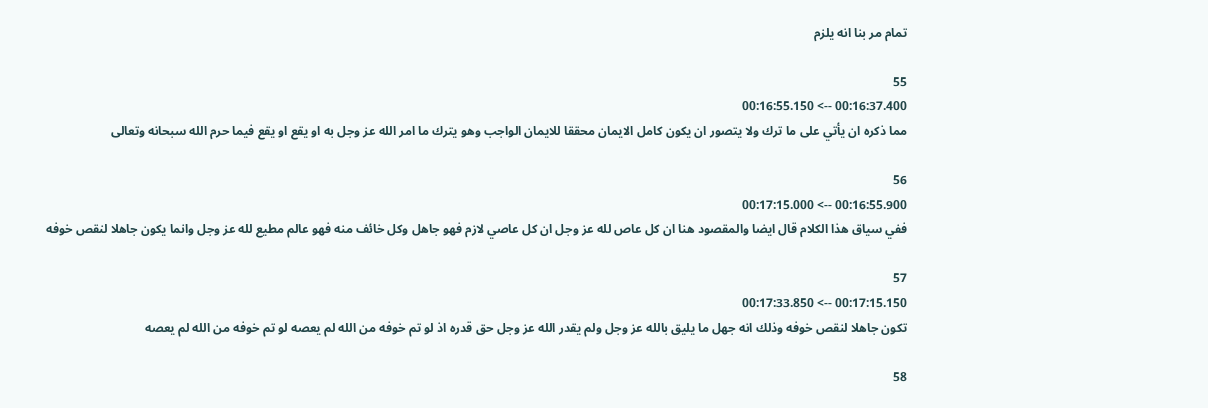تمام مر بنا انه يلزم

55
00:16:37.400 --> 00:16:55.150
مما ذكره ان يأتي على ما ترك ولا يتصور ان يكون كامل الايمان محققا للايمان الواجب وهو يترك ما امر الله عز وجل به او يقع او يقع فيما حرم الله سبحانه وتعالى

56
00:16:55.900 --> 00:17:15.000
ففي سياق هذا الكلام قال ايضا والمقصود هنا ان كل عاص لله عز وجل ان كل عاصي لازم فهو جاهل وكل خائف منه فهو عالم مطيع لله عز وجل وانما يكون جاهلا لنقص خوفه

57
00:17:15.150 --> 00:17:33.850
تكون جاهلا لنقص خوفه وذلك انه جهل ما يليق بالله عز وجل ولم يقدر الله عز وجل حق قدره اذ لو تم خوفه من الله لم يعصه لو تم خوفه من الله لم يعصه

58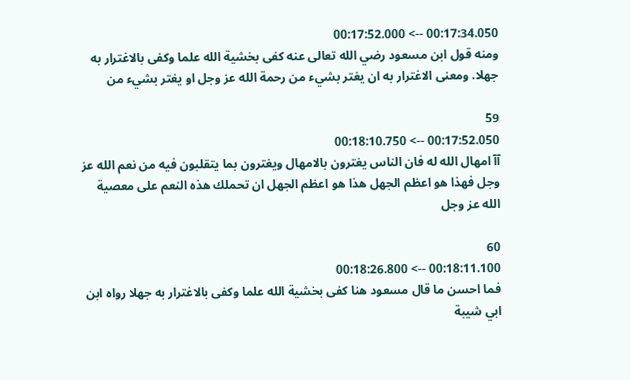00:17:34.050 --> 00:17:52.000
ومنه قول ابن مسعود رضي الله تعالى عنه كفى بخشية الله علما وكفى بالاغترار به جهلا. ومعنى الاغترار به ان يغتر بشيء من رحمة الله عز وجل او يغتر بشيء من

59
00:17:52.050 --> 00:18:10.750
آآ امهال الله له فان الناس يغترون بالامهال ويغترون بما يتقلبون فيه من نعم الله عز وجل فهذا هو اعظم الجهل هذا هو اعظم الجهل ان تحملك هذه النعم على معصية الله عز وجل

60
00:18:11.100 --> 00:18:26.800
فما احسن ما قال مسعود هنا كفى بخشية الله علما وكفى بالاغترار به جهلا رواه ابن ابي شيبة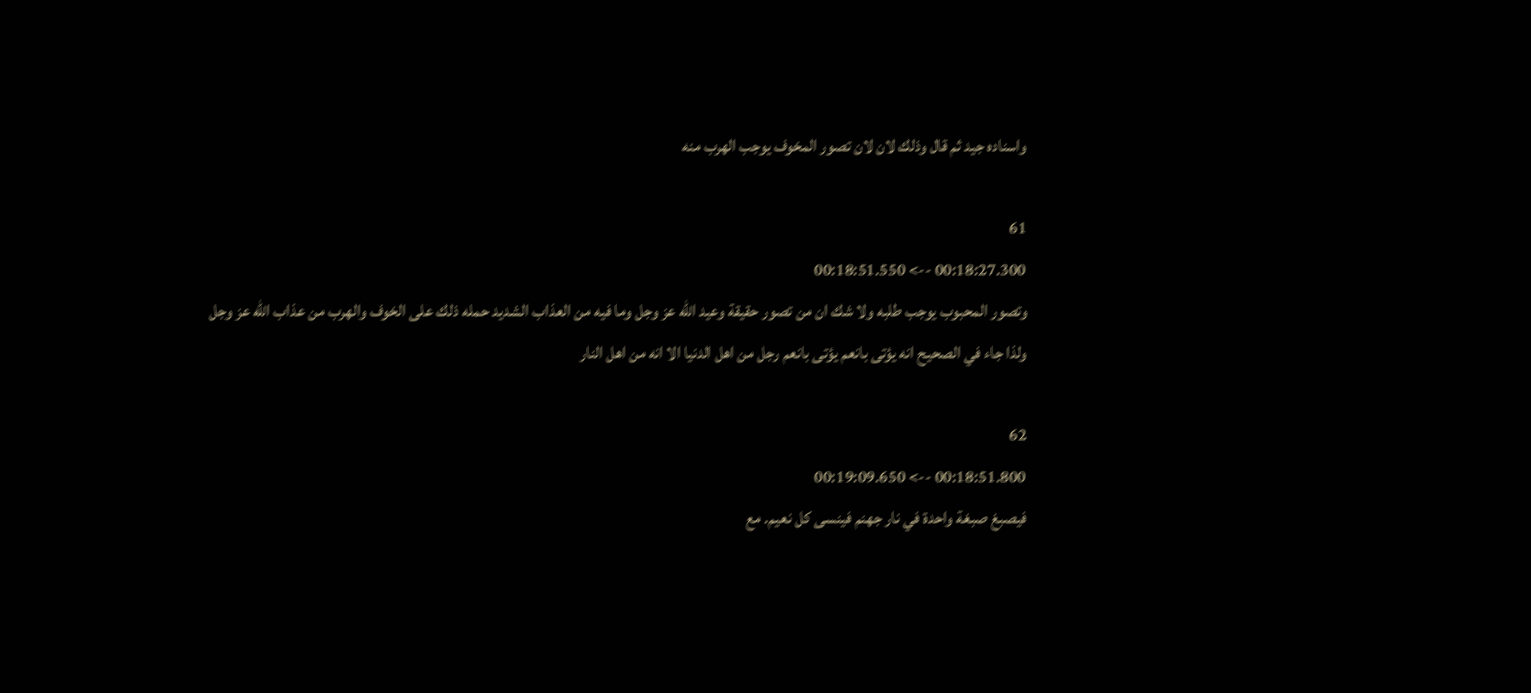واسناده جيد ثم قال وذلك لان لان تصور المخوف يوجب الهرب منه

61
00:18:27.300 --> 00:18:51.550
وتصور المحبوب يوجب طلبه ولا شك ان من تصور حقيقة وعيد الله عز وجل وما فيه من العذاب الشديد حمله ذلك على الخوف والهرب من عذاب الله عز وجل ولذا جاء في الصحيح انه يؤتى بانعم يؤتى بانعم رجل من اهل الدنيا الا انه من اهل النار

62
00:18:51.800 --> 00:19:09.650
فيصبغ صبغة واحدة في نار جهنم فينسى كل نعيم. مع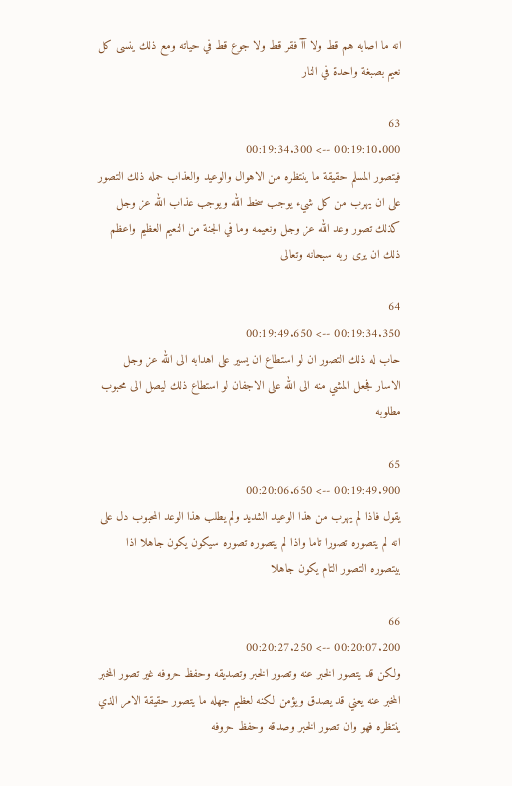انه ما اصابه هم قط ولا آآ فقر قط ولا جوع قط في حياته ومع ذلك ينسى كل نعيم بصبغة واحدة في النار

63
00:19:10.000 --> 00:19:34.300
فيتصور المسلم حقيقة ما ينتظره من الاهوال والوعيد والعذاب حمله ذلك التصور على ان يهرب من كل شيء يوجب سخط الله ويوجب عذاب الله عز وجل كذلك تصور وعد الله عز وجل ونعيمه وما في الجنة من النعيم العظيم واعظم ذلك ان يرى ربه سبحانه وتعالى

64
00:19:34.350 --> 00:19:49.650
حاب له ذلك التصور ان لو استطاع ان يسير على اهدابه الى الله عز وجل الاسار فجعل المشي منه الى الله على الاجفان لو استطاع ذلك ليصل الى محبوب مطلوبه

65
00:19:49.900 --> 00:20:06.650
يقول فاذا لم يهرب من هذا الوعيد الشديد ولم يطلب هذا الوعد المحبوب دل على انه لم يتصوره تصورا تاما واذا لم يتصوره تصوره سيكون يكون جاهلا اذا بيتصوره التصور التام يكون جاهلا

66
00:20:07.200 --> 00:20:27.250
ولكن قد يتصور الخبر عنه وتصور الخبر وتصديقه وحفظ حروفه غير تصور المخبر المخبر عنه يعني قد يصدق ويؤمن لكنه لعظيم جهله ما يتصور حقيقة الامر الذي ينتظره فهو وان تصور الخبر وصدقه وحفظ حروفه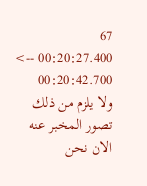67
00:20:27.400 --> 00:20:42.700
ولا يلزم من ذلك تصور المخبر عنه الان نحن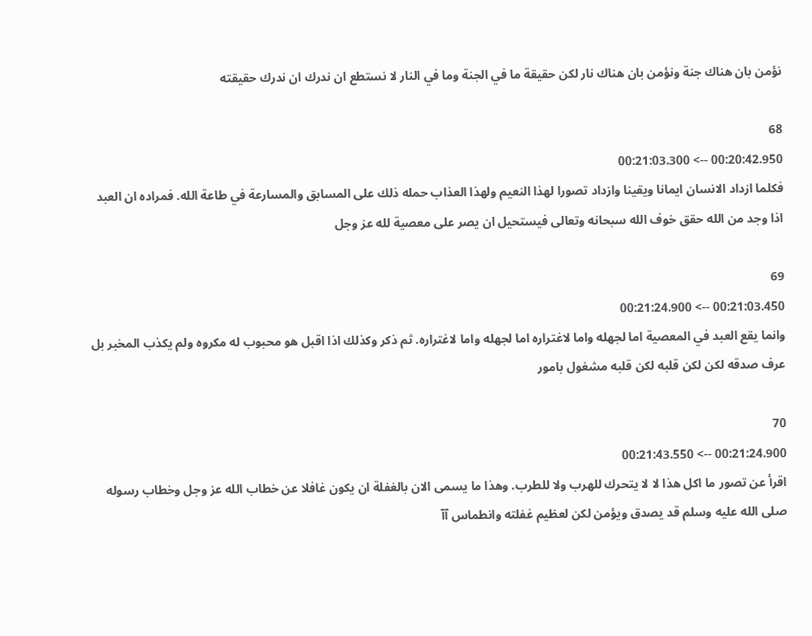نؤمن بان هناك جنة ونؤمن بان هناك نار لكن حقيقة ما في الجنة وما في النار لا نستطع ان ندرك ان ندرك حقيقته

68
00:20:42.950 --> 00:21:03.300
فكلما ازداد الانسان ايمانا ويقينا وازداد تصورا لهذا النعيم ولهذا العذاب حمله ذلك على المسابق والمسارعة في طاعة الله. فمراده ان العبد اذا وجد من الله حقق خوف الله سبحانه وتعالى فيستحيل ان يصر على معصية لله عز وجل

69
00:21:03.450 --> 00:21:24.900
وانما يقع العبد في المعصية اما لجهله واما لاغتراره اما لجهله واما لاغتراره. ثم ذكر وكذلك اذا اقبل هو محبوب له مكروه ولم يكذب المخبر بل عرف صدقه لكن لكن قلبه لكن قلبه مشغول بامور

70
00:21:24.900 --> 00:21:43.550
اقرأ عن تصور ما اكل هذا لا لا يتحرك للهرب ولا للطرب. وهذا ما يسمى الان بالغفلة ان يكون غافلا عن خطاب الله عز وجل وخطاب رسوله صلى الله عليه وسلم قد يصدق ويؤمن لكن لعظيم غفلته وانطماس آآ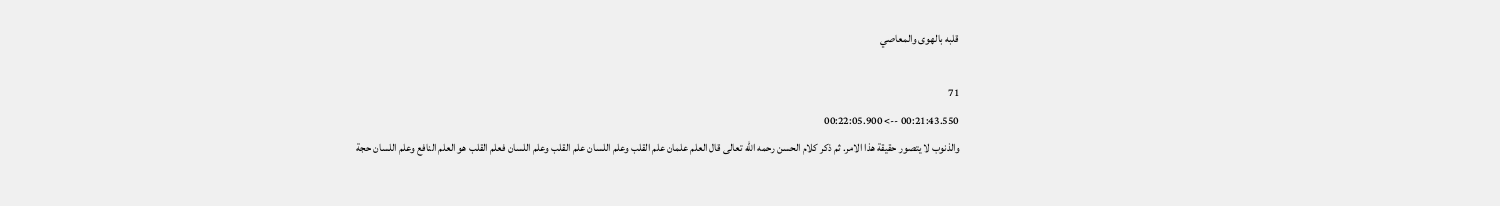قلبه بالهوى والمعاصي

71
00:21:43.550 --> 00:22:05.900
والذنوب لا يتصور حقيقة هذا الامر. ثم ذكر كلام الحسن رحمه الله تعالى قال العلم علمان علم القلب وعلم اللسان علم القلب وعلم اللسان فعلم القلب هو العلم النافع وعلم اللسان حجة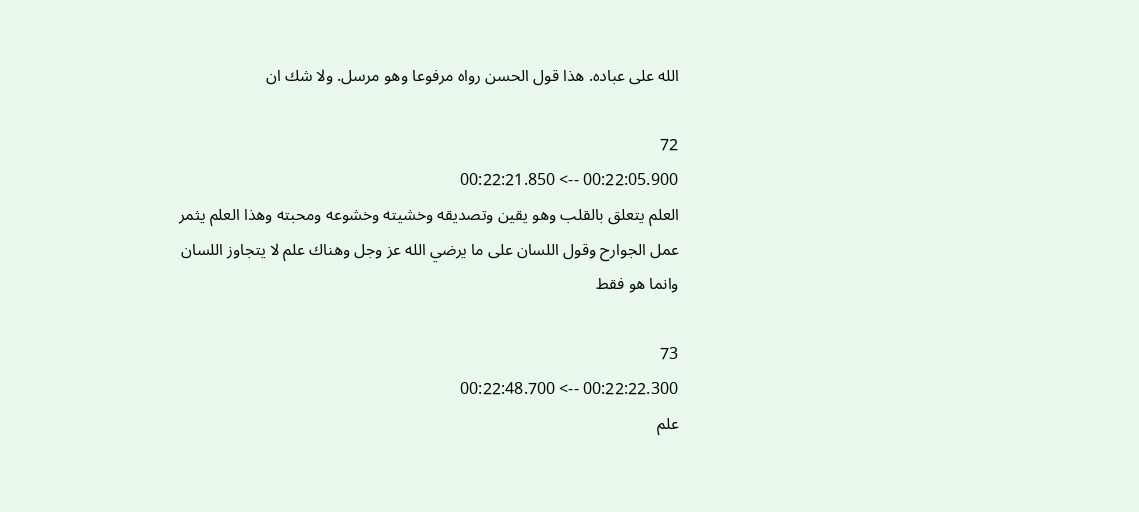الله على عباده. هذا قول الحسن رواه مرفوعا وهو مرسل. ولا شك ان

72
00:22:05.900 --> 00:22:21.850
العلم يتعلق بالقلب وهو يقين وتصديقه وخشيته وخشوعه ومحبته وهذا العلم يثمر عمل الجوارح وقول اللسان على ما يرضي الله عز وجل وهناك علم لا يتجاوز اللسان وانما هو فقط

73
00:22:22.300 --> 00:22:48.700
علم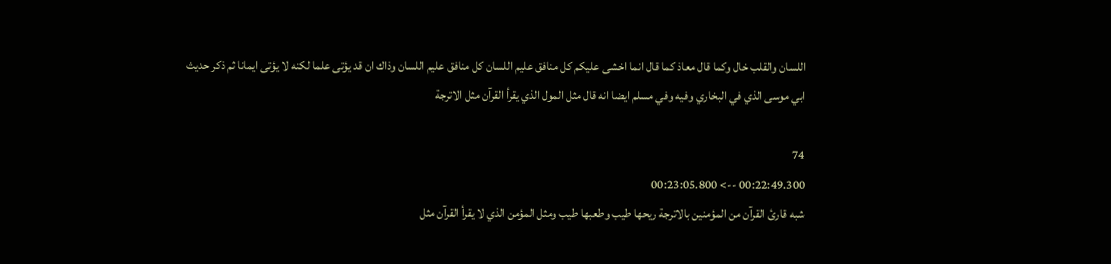اللسان والقلب خال وكما قال معاذ كما قال انما اخشى عليكم كل منافق عليم اللسان كل منافق عليم اللسان وذاك ان قد يؤتى علما لكنه لا يؤتى ايمانا ثم ذكر حديث ابي موسى الذي في البخاري وفيه وفي مسلم ايضا انه قال مثل المول الذي يقرأ القرآن مثل الاترجة

74
00:22:49.300 --> 00:23:05.800
شبه قارئ القرآن من المؤمنين بالاترجة ريحها طيب وطعبها طيب ومثل المؤمن الذي لا يقرأ القرآن مثل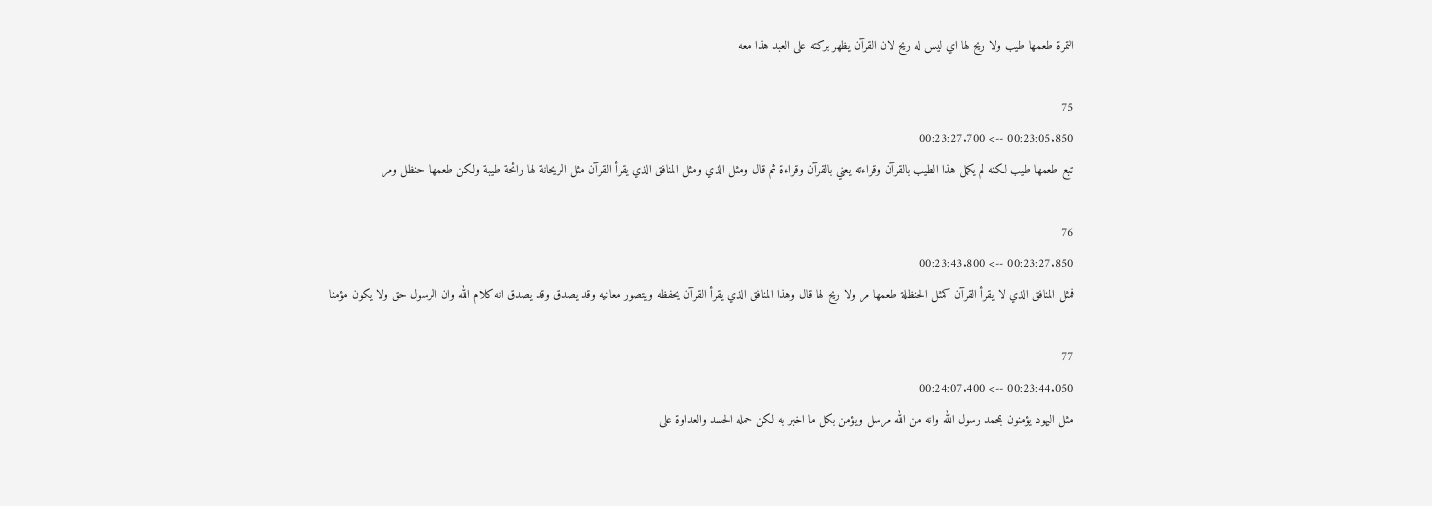التمرة طعمها طيب ولا ريح لها اي ليس له ريح لان القرآن يظهر بركته على العبد هذا معه

75
00:23:05.850 --> 00:23:27.700
تبع طعمها طيب لكنه لم يكمل هذا الطيب بالقرآن وقراءته يعني بالقرآن وقراءة ثم قال ومثل الذي ومثل المنافق الذي يقرأ القرآن مثل الريحانة لها رائحة طيبة ولكن طعمها حنظل ومر

76
00:23:27.850 --> 00:23:43.800
فمثل المنافق الذي لا يقرأ القرآن كمثل الحنظلة طعمها مر ولا ريح لها قال وهذا المنافق الذي يقرأ القرآن يحفظه ويتصور معانيه وقد يصدق وقد يصدق انه كلام الله وان الرسول حق ولا يكون مؤمنا

77
00:23:44.050 --> 00:24:07.400
مثل اليهود يؤمنون بمحمد رسول الله وانه من الله مرسل ويؤمن بكل ما اخبر به لكن حمله الحسد والعداوة على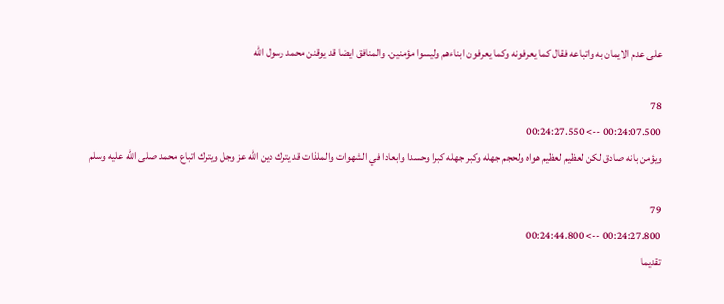على عدم الايمان به واتباعه فقال كما يعرفونه وكما يعرفون ابناءهم وليسوا مؤمنين. والمنافق ايضا قد يوقنن محمد رسول الله

78
00:24:07.500 --> 00:24:27.550
ويؤمن بانه صادق لكن لعظيم لعظيم هواه ولحجم جهله وكبر جهله كبرا وحسدا وابعادا في الشهوات والملذات قد يترك دين الله عز وجل ويترك اتباع محمد صلى الله عليه وسلم

79
00:24:27.800 --> 00:24:44.800
تقديما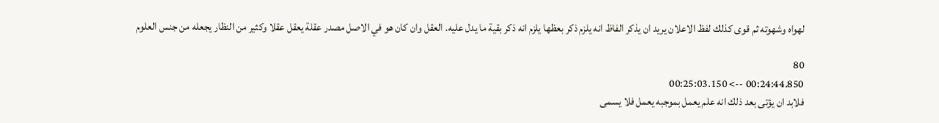لهواه وشهوته ثم قوى كذلك لفظ الاعلان يريد ان يذكر الفاظ انه يلزم ذكر بعظها يلزم انه ذكر بقية ما يدل عليه. العقل وان كان هو في الاصل مصدر عقلة يعقل عقلا وكثير من النظار يجعله من جنس العلوم

80
00:24:44.850 --> 00:25:03.150
فلابد ان يؤتى بعد ذلك انه علم يعمل بموجبه يعمل فلا يسمى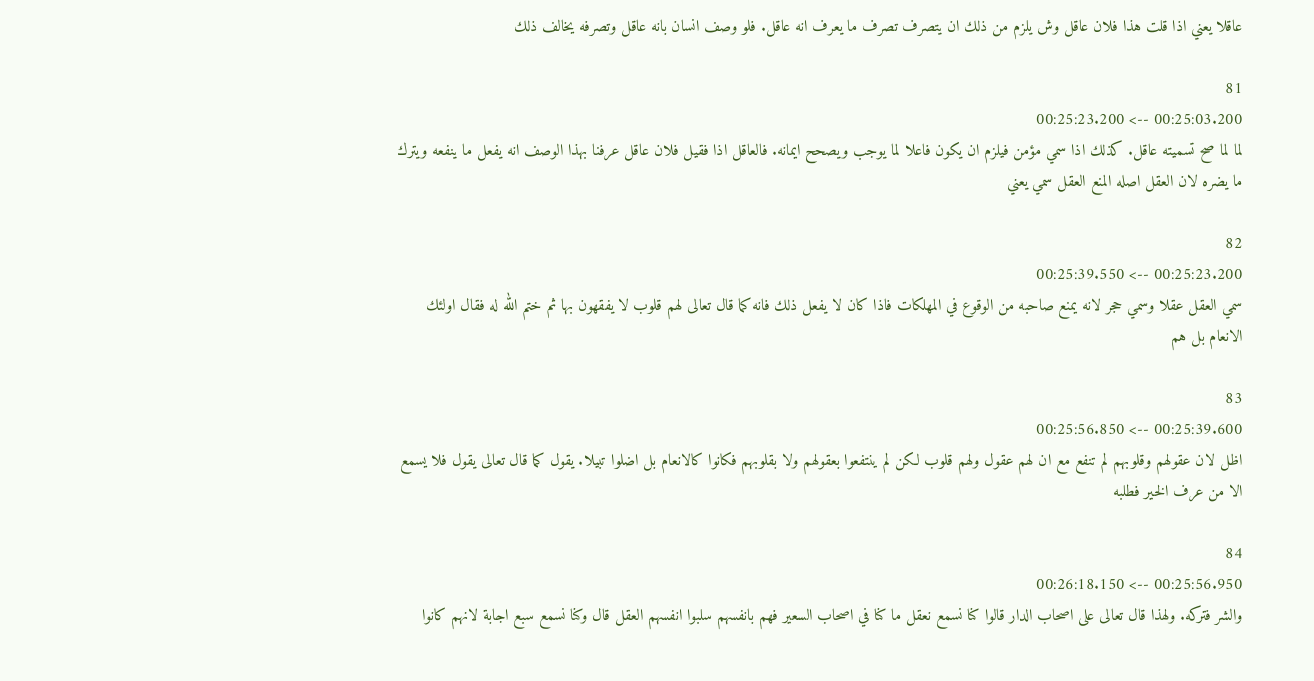عاقلا يعني اذا قلت هذا فلان عاقل وش يلزم من ذلك ان يتصرف تصرف ما يعرف انه عاقل. فلو وصف انسان بانه عاقل وتصرفه يخالف ذلك

81
00:25:03.200 --> 00:25:23.200
لما لما صح تسميته عاقل. كذلك اذا سمي مؤمن فيلزم ان يكون فاعلا لما يوجب ويصحح ايمانه. فالعاقل اذا فقيل فلان عاقل عرفنا بهذا الوصف انه يفعل ما ينفعه ويترك ما يضره لان العقل اصله المنع العقل سمي يعني

82
00:25:23.200 --> 00:25:39.550
سمي العقل عقلا وسمي حجر لانه يمنع صاحبه من الوقوع في المهلكات فاذا كان لا يفعل ذلك فانه كما قال تعالى لهم قلوب لا يفقهون بها ثم ختم الله له فقال اولئك الانعام بل هم

83
00:25:39.600 --> 00:25:56.850
اظل لان عقولهم وقلوبهم لم تنفع مع ان لهم عقول ولهم قلوب لكن لم ينتفعوا بعقولهم ولا بقلوبهم فكانوا كالانعام بل اضلوا تبيلا. يقول كما قال تعالى يقول فلا يسمع الا من عرف الخير فطلبه

84
00:25:56.950 --> 00:26:18.150
والشر فتركه. ولهذا قال تعالى على اصحاب الدار قالوا كنا نسمع نعقل ما كنا في اصحاب السعير فهم بانفسهم سلبوا انفسهم العقل قال وكنا نسمع سبع اجابة لانهم كانوا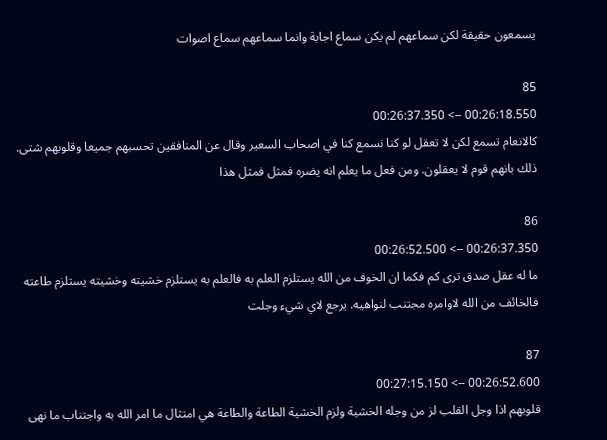يسمعون حقيقة لكن سماعهم لم يكن سماع اجابة وانما سماعهم سماع اصوات

85
00:26:18.550 --> 00:26:37.350
كالانعام تسمع لكن لا تعقل لو كنا نسمع كنا في اصحاب السعير وقال عن المنافقين تحسبهم جميعا وقلوبهم شتى. ذلك بانهم قوم لا يعقلون. ومن فعل ما يعلم انه يضره فمثل فمثل هذا

86
00:26:37.350 --> 00:26:52.500
ما له عقل صدق ترى كم فكما ان الخوف من الله يستلزم العلم به فالعلم به يستلزم خشيته وخشيته يستلزم طاعته فالخائف من الله لاوامره مجتنب لنواهيه. يرجع لاي شيء وجلت

87
00:26:52.600 --> 00:27:15.150
قلوبهم اذا وجل القلب لز من وجله الخشية ولزم الخشية الطاعة والطاعة هي امتثال ما امر الله به واجتناب ما نهى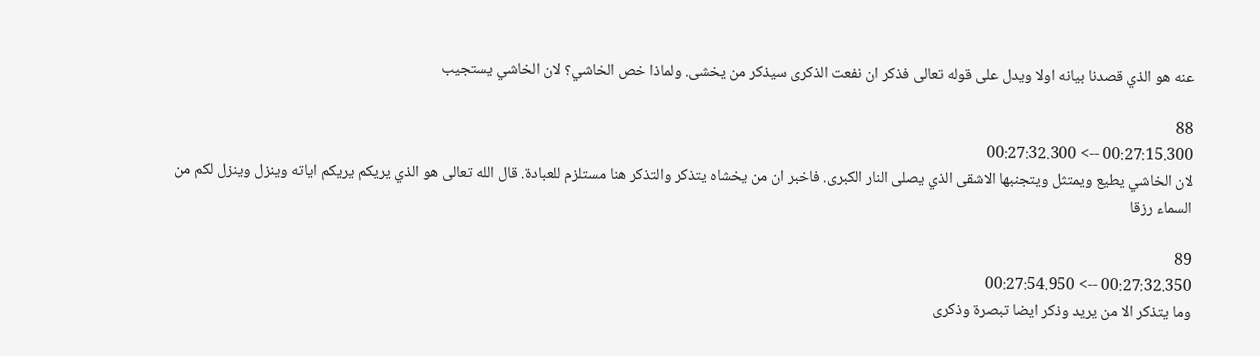عنه هو الذي قصدنا بيانه اولا ويدل على قوله تعالى فذكر ان نفعت الذكرى سيذكر من يخشى. ولماذا خص الخاشي؟ لان الخاشي يستجيب

88
00:27:15.300 --> 00:27:32.300
لان الخاشي يطيع ويمتثل ويتجنبها الاشقى الذي يصلى النار الكبرى. فاخبر ان من يخشاه يتذكر والتذكر هنا مستلزم للعبادة. قال الله تعالى هو الذي يريكم يريكم اياته وينزل وينزل لكم من السماء رزقا

89
00:27:32.350 --> 00:27:54.950
وما يتذكر الا من يريد وذكر ايضا تبصرة وذكرى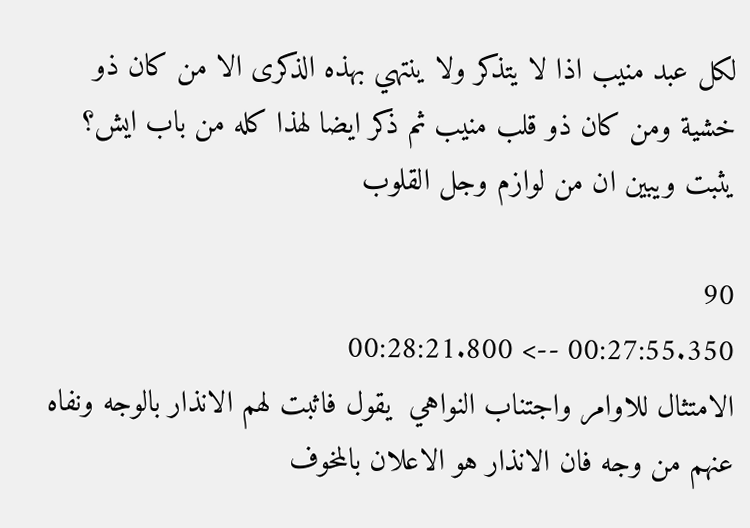لكل عبد منيب اذا لا يتذكر ولا ينتهي بهذه الذكرى الا من كان ذو خشية ومن كان ذو قلب منيب ثم ذكر ايضا لهذا كله من باب ايش؟ يثبت ويبين ان من لوازم وجل القلوب

90
00:27:55.350 --> 00:28:21.800
الامتثال للاوامر واجتناب النواهي  يقول فاثبت لهم الانذار بالوجه ونفاه عنهم من وجه فان الانذار هو الاعلان بالمخوف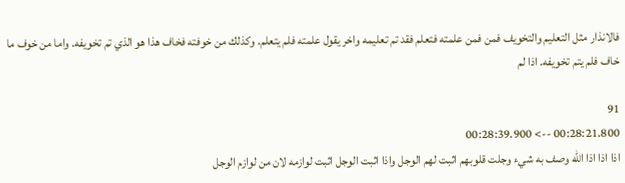فالانذار مثل التعليم والتخويف فمن فمن علمته فتعلم فقد تم تعليمه واخر يقول علمته فلم يتعلم. وكذلك من خوفته فخاف هذا هو الذي تم تخويفه. واما من خوف ما خاف فلم يتم تخويفه. اذا لم

91
00:28:21.800 --> 00:28:39.900
اذا اذا اذا الله وصف به شيء وجلت قلوبهم اثبت لهم الوجل واذا اثبت الوجل اثبت لوازمه لان من لوازم الوجل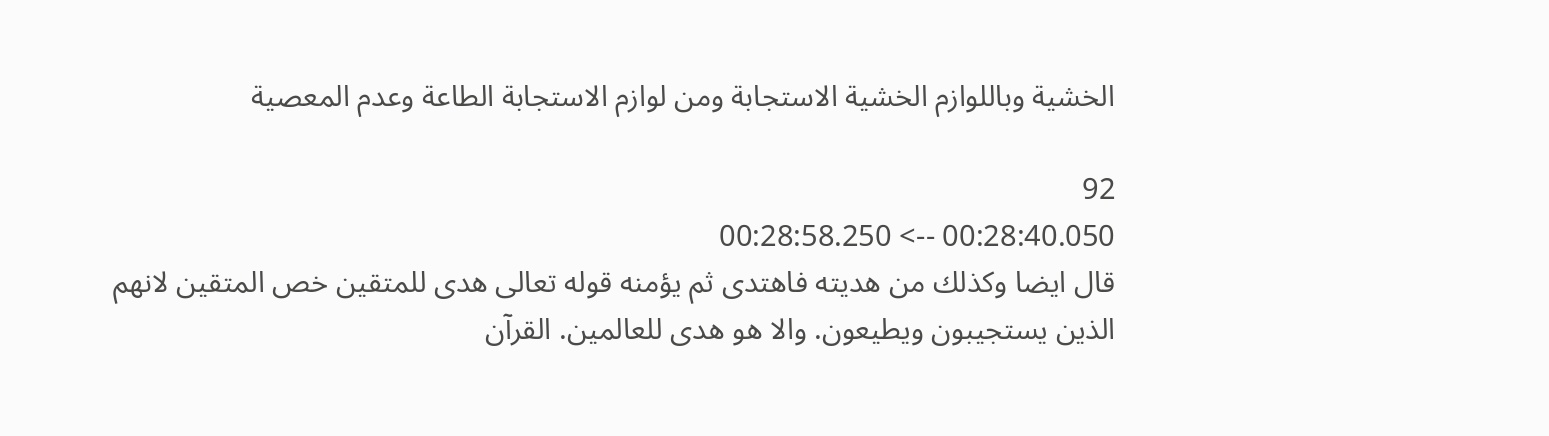الخشية وباللوازم الخشية الاستجابة ومن لوازم الاستجابة الطاعة وعدم المعصية

92
00:28:40.050 --> 00:28:58.250
قال ايضا وكذلك من هديته فاهتدى ثم يؤمنه قوله تعالى هدى للمتقين خص المتقين لانهم الذين يستجيبون ويطيعون. والا هو هدى للعالمين. القرآن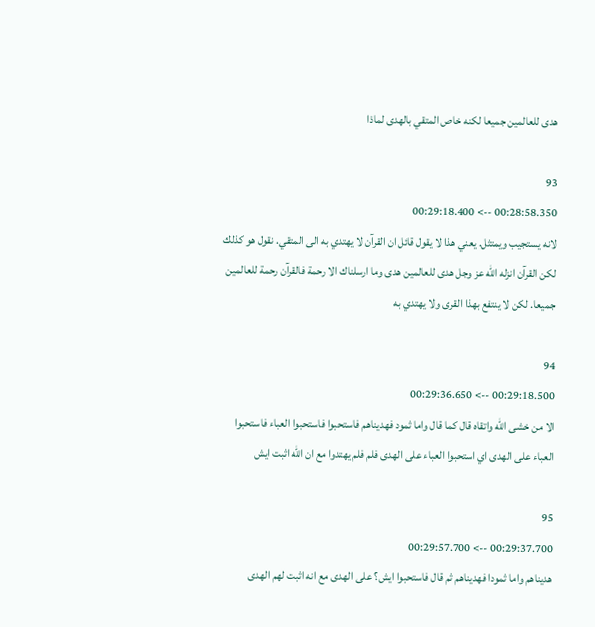هدى للعالمين جميعا لكنه خاص المتقي بالهدى لماذا

93
00:28:58.350 --> 00:29:18.400
لانه يستجيب ويمتثل. يعني هذا لا يقول قائل ان القرآن لا يهتدي به الى المتقي. نقول هو كذلك لكن القرآن انزله الله عز وجل هدى للعالمين هدى وما ارسلناك الا رحمة فالقرآن رحمة للعالمين جميعا. لكن لا ينتفع بهذا القرى ولا يهتدي به

94
00:29:18.500 --> 00:29:36.650
الا من خشى الله واتقاه قال كما قال واما ثمود فهديناهم فاستحبوا فاستحبوا العباء فاستحبوا العباء على الهدى اي استحبوا العباء على الهدى فلم فلم يهتدوا مع ان الله اثبت ايش

95
00:29:37.700 --> 00:29:57.700
هديناهم واما ثمودا فهديناهم ثم قال فاستحبوا ايش؟ على الهدى مع انه اثبت لهم الهدى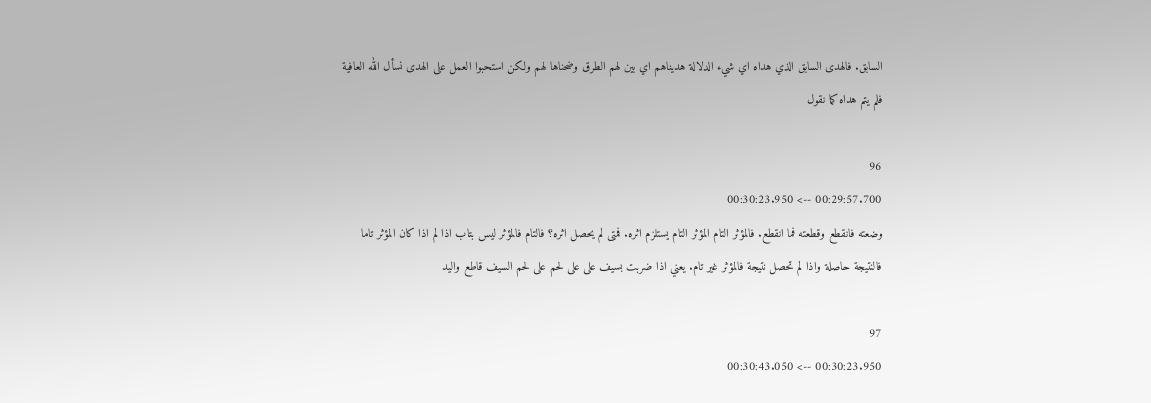السابق. فالهدى السابق الذي هداه اي شيء الدلالة هديناهم اي بين لهم الطرق وضحناها لهم ولكن استحبوا العمل على الهدى نسأل الله العافية فلم يتم هداه كما نقول

96
00:29:57.700 --> 00:30:23.950
وضعته فانقطع وقطعته فما انقطع. فالمؤثر التام المؤثر التام يستلزم اثره. فمتى لم يحصل اثره؟ فالتام فالمؤثر ليس بتاب اذا لم اذا كان المؤثر تاما فالنتيجة حاصلة واذا لم تحصل نتيجة فالمؤثر غير تام. يعني اذا ضربت بسيف على على لحم على لحم السيف قاطع واليد

97
00:30:23.950 --> 00:30:43.050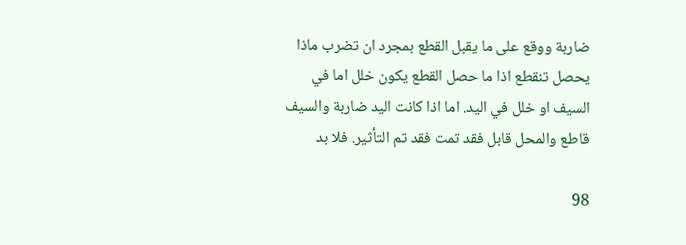ضاربة ووقع على ما يقبل القطع بمجرد ان تضرب ماذا يحصل تنقطع اذا ما حصل القطع يكون خلل اما في السيف او خلل في اليد. اما اذا كانت اليد ضاربة والسيف قاطع والمحل قابل فقد تمت فقد تم التأثير. فلا بد

98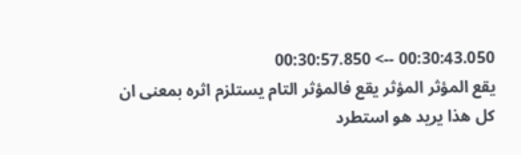00:30:43.050 --> 00:30:57.850
يقع المؤثر المؤثر يقع فالمؤثر التام يستلزم اثره بمعنى ان كل هذا يريد هو استطرد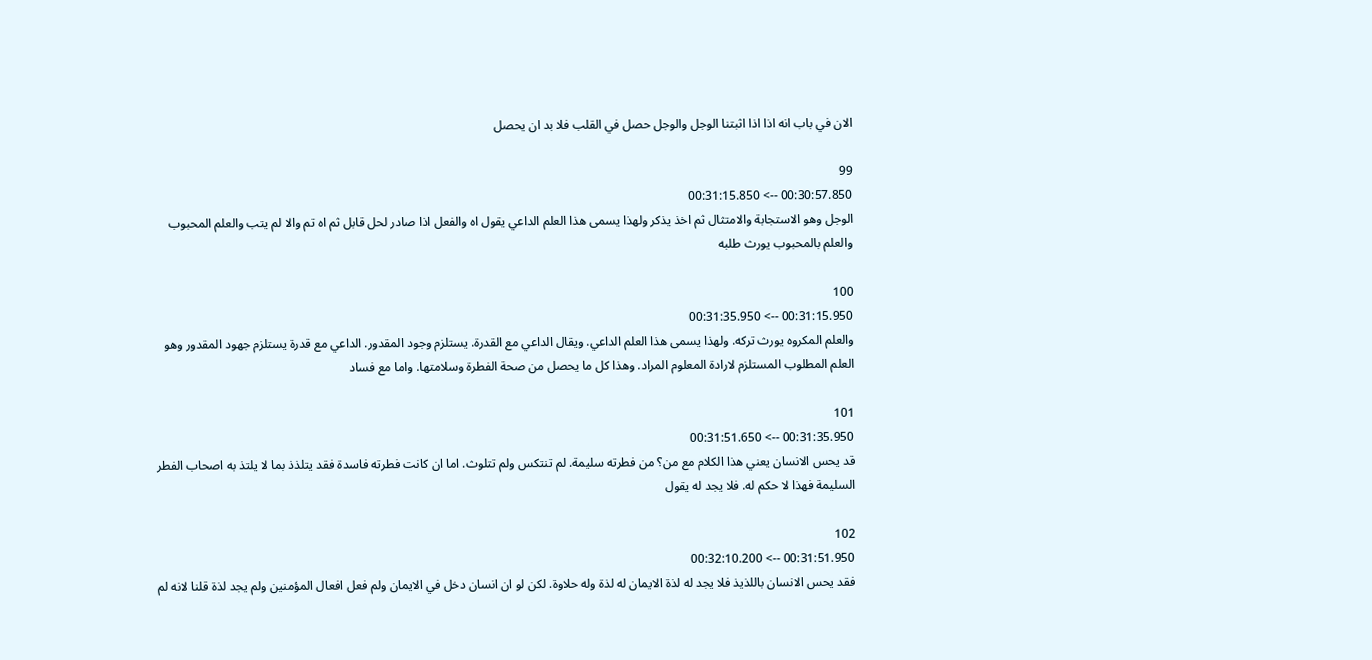الان في باب انه اذا اذا اثبتنا الوجل والوجل حصل في القلب فلا بد ان يحصل

99
00:30:57.850 --> 00:31:15.850
الوجل وهو الاستجابة والامتثال ثم اخذ يذكر ولهذا يسمى هذا العلم الداعي يقول اه والفعل اذا صادر لحل قابل ثم اه تم والا لم يتب والعلم المحبوب والعلم بالمحبوب يورث طلبه

100
00:31:15.950 --> 00:31:35.950
والعلم المكروه يورث تركه. ولهذا يسمى هذا العلم الداعي. ويقال الداعي مع القدرة. يستلزم وجود المقدور. الداعي مع قدرة يستلزم جهود المقدور وهو العلم المطلوب المستلزم لارادة المعلوم المراد. وهذا كل ما يحصل من صحة الفطرة وسلامتها. واما مع فساد

101
00:31:35.950 --> 00:31:51.650
قد يحس الانسان يعني هذا الكلام مع من؟ من فطرته سليمة. لم تنتكس ولم تتلوث. اما ان كانت فطرته فاسدة فقد يتلذذ بما لا يلتذ به اصحاب الفطر السليمة فهذا لا حكم له. فلا يجد له يقول

102
00:31:51.950 --> 00:32:10.200
فقد يحس الانسان باللذيذ فلا يجد له لذة الايمان له لذة وله حلاوة. لكن لو ان انسان دخل في الايمان ولم فعل افعال المؤمنين ولم يجد لذة قلنا لانه لم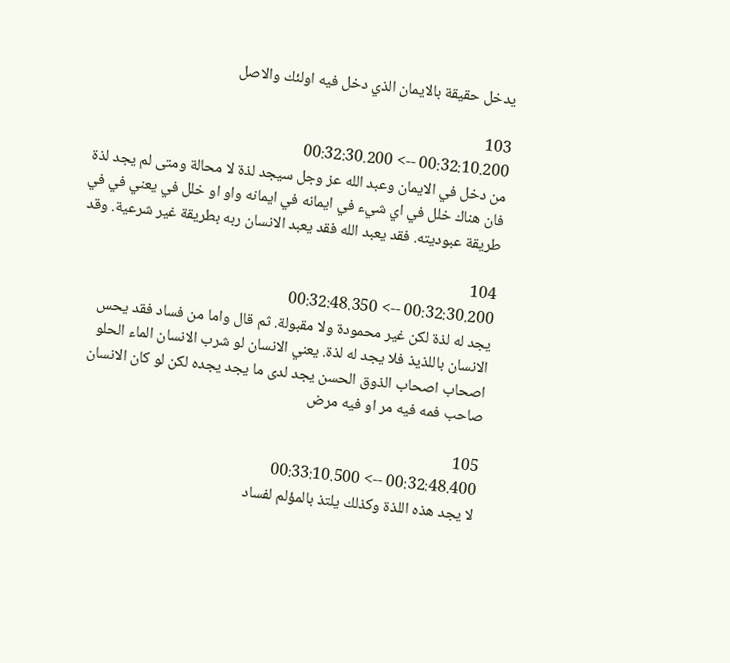يدخل حقيقة بالايمان الذي دخل فيه اولئك والاصل

103
00:32:10.200 --> 00:32:30.200
من دخل في الايمان وعبد الله عز وجل سيجد لذة لا محالة ومتى لم يجد لذة فان هناك خلل في اي شيء في ايمانه في ايمانه واو او خلل في يعني في في طريقة عبوديته. فقد يعبد الله فقد يعبد الانسان ربه بطريقة غير شرعية. وقد

104
00:32:30.200 --> 00:32:48.350
يجد له لذة لكن غير محمودة ولا مقبولة. ثم قال واما من فساد فقد يحس الانسان باللذيذ فلا يجد له لذة. يعني الانسان لو شرب الانسان الماء الحلو اصحاب اصحاب الذوق الحسن يجد لدى ما يجد يجده لكن لو كان الانسان صاحب فمه فيه مر او فيه مرض

105
00:32:48.400 --> 00:33:10.500
لا يجد هذه اللذة وكذلك يلتذ بالمؤلم لفساد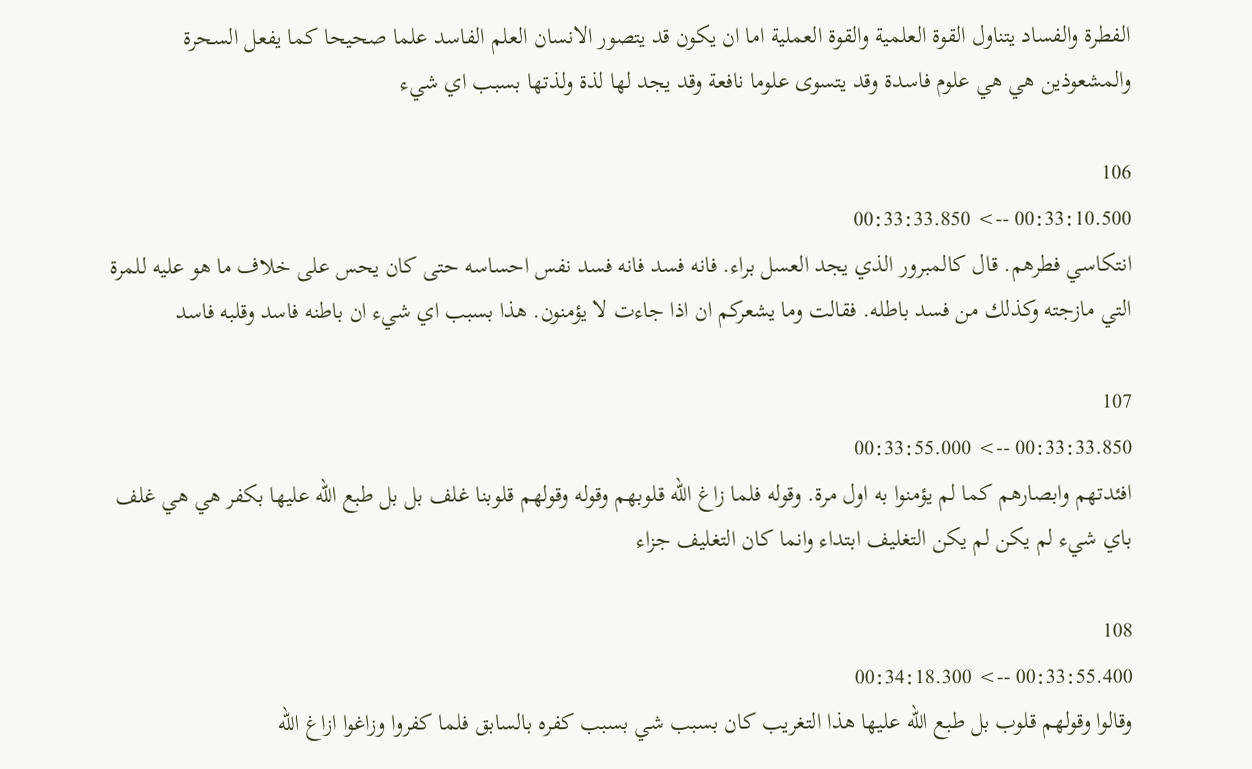الفطرة والفساد يتناول القوة العلمية والقوة العملية اما ان يكون قد يتصور الانسان العلم الفاسد علما صحيحا كما يفعل السحرة والمشعوذين هي هي علوم فاسدة وقد يتسوى علوما نافعة وقد يجد لها لذة ولذتها بسبب اي شيء

106
00:33:10.500 --> 00:33:33.850
انتكاسي فطرهم. قال كالمبرور الذي يجد العسل براء. فانه فسد فانه فسد نفس احساسه حتى كان يحس على خلاف ما هو عليه للمرة التي مازجته وكذلك من فسد باطله. فقالت وما يشعركم ان اذا جاءت لا يؤمنون. هذا بسبب اي شيء ان باطنه فاسد وقلبه فاسد

107
00:33:33.850 --> 00:33:55.000
افئدتهم وابصارهم كما لم يؤمنوا به اول مرة. وقوله فلما زاغ الله قلوبهم وقوله وقولهم قلوبنا غلف بل بل طبع الله عليها بكفر هي هي غلف باي شيء لم يكن لم يكن التغليف ابتداء وانما كان التغليف جزاء

108
00:33:55.400 --> 00:34:18.300
وقالوا وقولهم قلوب بل طبع الله عليها هذا التغريب كان بسبب شي بسبب كفره بالسابق فلما كفروا وزاغوا ازاغ الله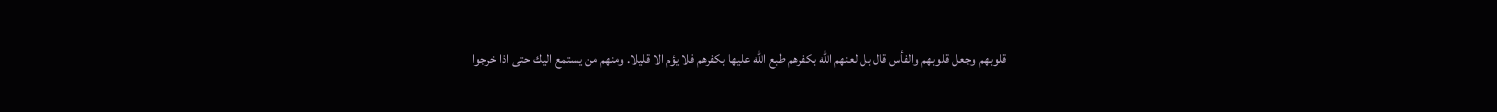قلوبهم وجعل قلوبهم والفأس قال بل لعنهم الله بكفرهم طبع الله عليها بكفرهم فلا يؤم الا قليلا. ومنهم من يستمع اليك حتى اذا خرجوا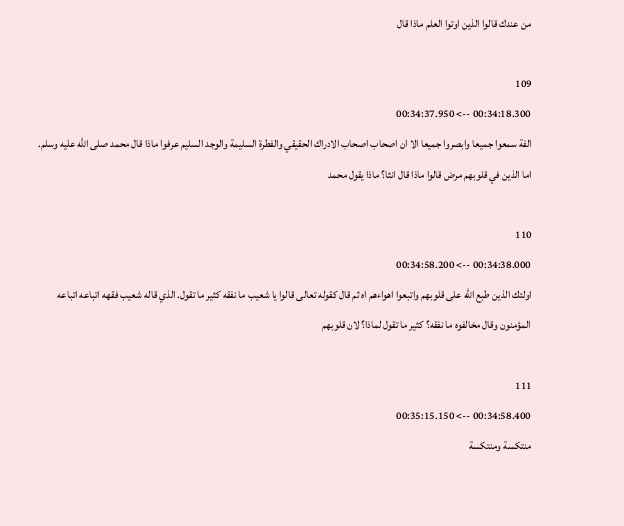من عندك قالوا الذين اوتوا العلم ماذا قال

109
00:34:18.300 --> 00:34:37.950
الفة سمعوا جميعا وابصروا جميعا الا ان اصحاب اصحاب الادراك الحقيقي والفطرة السليمة والوجد السليم عرفوا ماذا قال محمد صلى الله عليه وسلم. اما الذين في قلوبهم مرض قالوا ماذا قال انثا؟ ماذا يقول محمد

110
00:34:38.000 --> 00:34:58.200
اولئك الذين طبع الله على قلوبهم واتبعوا اهواءهم اه ثم قال كقوله تعالى قالوا يا شعيب ما نفقه كثير ما تقول. الذي قاله شعيب فقهه اتباعه اتباعه المؤمنون وقال مخالفوه ما نفقه؟ كثير ما تقول لماذا؟ لان قلوبهم

111
00:34:58.400 --> 00:35:15.150
منتكسة ومنتكسة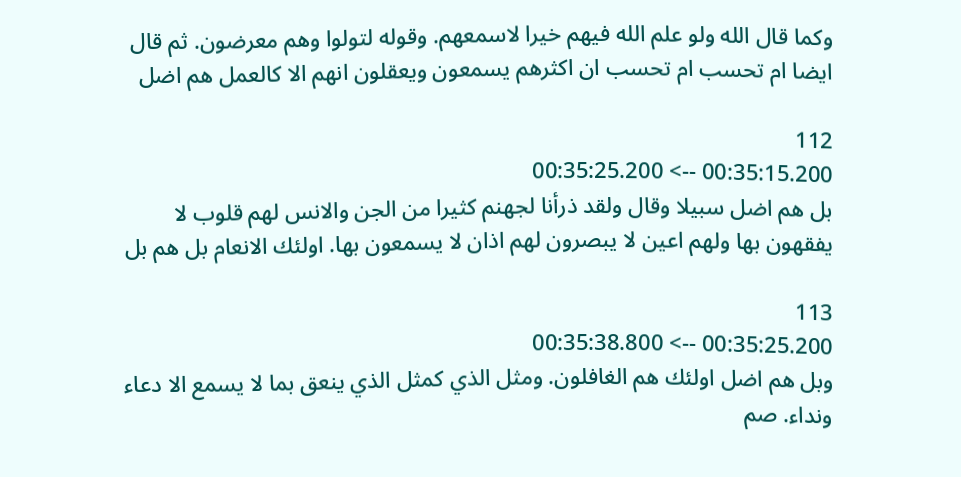وكما قال الله ولو علم الله فيهم خيرا لاسمعهم. وقوله لتولوا وهم معرضون. ثم قال ايضا ام تحسب ام تحسب ان اكثرهم يسمعون ويعقلون انهم الا كالعمل هم اضل

112
00:35:15.200 --> 00:35:25.200
بل هم اضل سبيلا وقال ولقد ذرأنا لجهنم كثيرا من الجن والانس لهم قلوب لا يفقهون بها ولهم اعين لا يبصرون لهم اذان لا يسمعون بها. اولئك الانعام بل هم بل

113
00:35:25.200 --> 00:35:38.800
وبل هم اضل اولئك هم الغافلون. ومثل الذي كمثل الذي ينعق بما لا يسمع الا دعاء ونداء. صم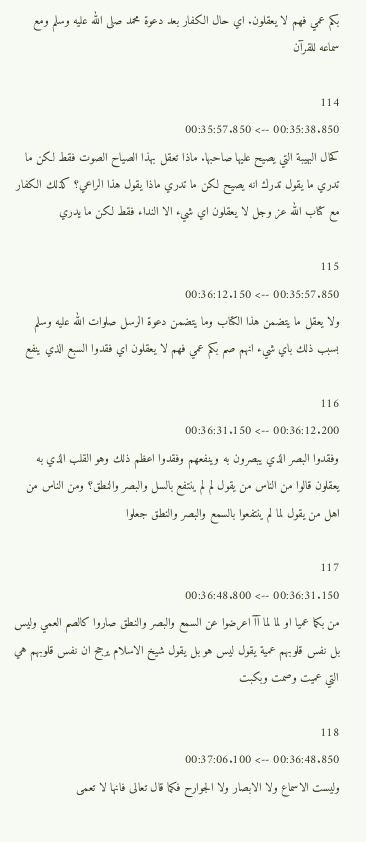بكم عمي فهم لا يعقلون. اي حال الكفار بعد دعوة محمد صلى الله عليه وسلم ومع سماعه للقرآن

114
00:35:38.850 --> 00:35:57.850
كحال البهيبة التي يصيح عليها صاحبها. ماذا تعقل بهذا الصياح الصوت فقط لكن ما تدري ما يقول تدرك انه يصيح لكن ما تدري ماذا يقول هذا الراعي؟ كذلك الكفار مع كتاب الله عز وجل لا يعقلون اي شيء الا النداء فقط لكن ما يدري

115
00:35:57.850 --> 00:36:12.150
ولا يعقل ما يتضمن هذا الكتاب وما يتضمن دعوة الرسل صلوات الله عليه وسلم بسبب ذلك باي شيء انهم صم بكم عمي فهم لا يعقلون اي فقدوا السبع الذي ينفع

116
00:36:12.200 --> 00:36:31.150
وفقدوا البصر الذي يبصرون به وينفعهم وفقدوا اعظم ذلك وهو القلب الذي به يعقلون قالوا من الناس من يقول لم لم ينتفع بالسل والبصر والنطق؟ ومن الناس من اهل من يقول لما لم ينتفعوا بالسمع والبصر والنطق جعلوا

117
00:36:31.150 --> 00:36:48.800
من بكما عميا او لما لما آآ اعرضوا عن السمع والبصر والنطق صاروا كالصم العمي وليس بل نفس قلوبهم عمية يقول ليس هو بل يقول شيخ الاسلام يرجح ان نفس قلوبهم هي التي عميت وصمت وبكبت

118
00:36:48.850 --> 00:37:06.100
وليست الاسماع ولا الابصار ولا الجوارح فكما قال تعالى فانها لا تعمى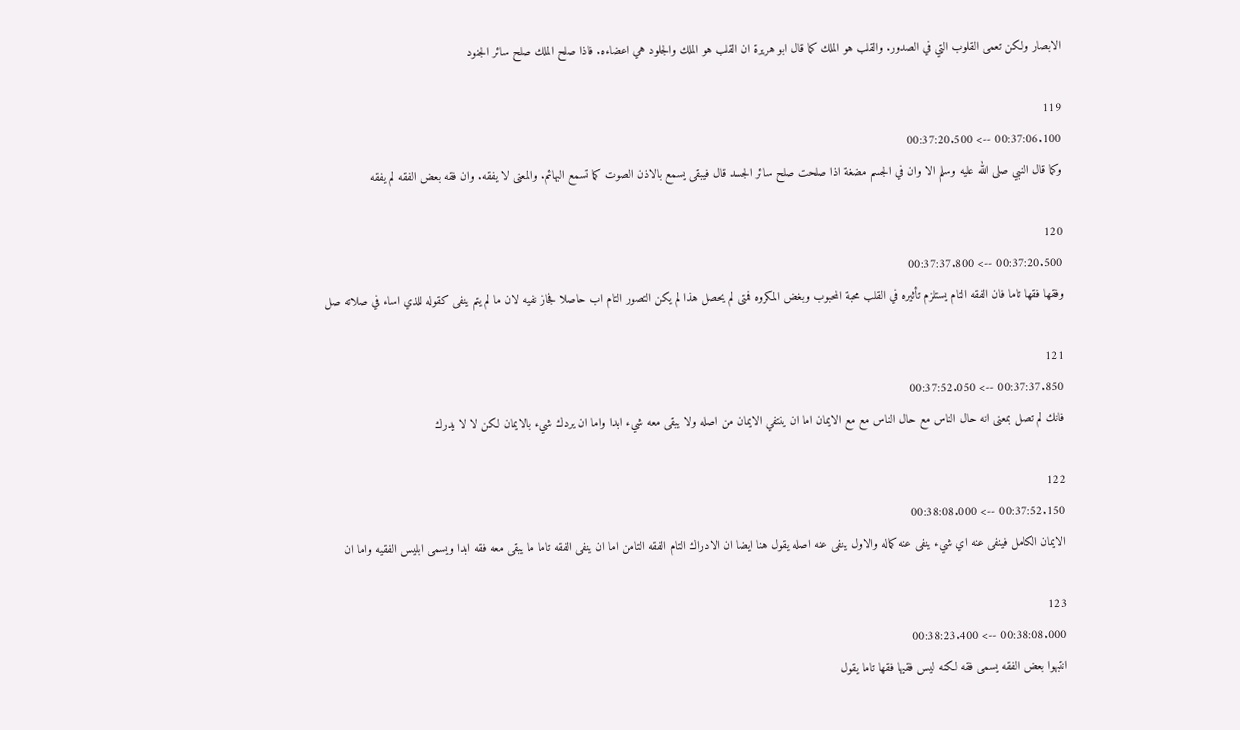الابصار ولكن تعمى القلوب التي في الصدور. والقلب هو الملك كما قال ابو هريرة ان القلب هو الملك والجلود هي اعضاءه. فاذا صلح الملك صلح سائر الجنود

119
00:37:06.100 --> 00:37:20.500
وكما قال النبي صلى الله عليه وسلم الا وان في الجسم مضغة اذا صلحت صلح سائر الجسد قال فيبقى يسمع بالاذن الصوت كما تسمع البهائم. والمعنى لا يفقه. وان فقه بعض الفقه لم يفقه

120
00:37:20.500 --> 00:37:37.800
وفقها فقها تاما فان الفقه التام يستلزم تأثيره في القلب محبة المحبوب وبغض المكروه فمتى لم يحصل هذا لم يكن التصور التام اب حاصلا فجاز نفيه لان ما لم يتم ينفى كقوله للذي اساء في صلاته صل

121
00:37:37.850 --> 00:37:52.050
فانك لم تصل بمعنى انه حال الناس مع حال الناس مع مع الايمان اما ان ينتفي الايمان من اصله ولا يبقى معه شيء ابدا واما ان يردك شيء بالايمان لكن لا لا يدرك

122
00:37:52.150 --> 00:38:08.000
الايمان الكامل فينفى عنه اي شيء ينفى عنه كماله والاول ينفى عنه اصله يقول هنا ايضا ان الادراك التام الفقه التامن اما ان ينفى الفقه تاما ما يبقى معه فقه ابدا ويسمى ابليس الفقيه واما ان

123
00:38:08.000 --> 00:38:23.400
انتبهوا بعض الفقه يسمى فقه لكنه ليس فقيها فقها تاما يقول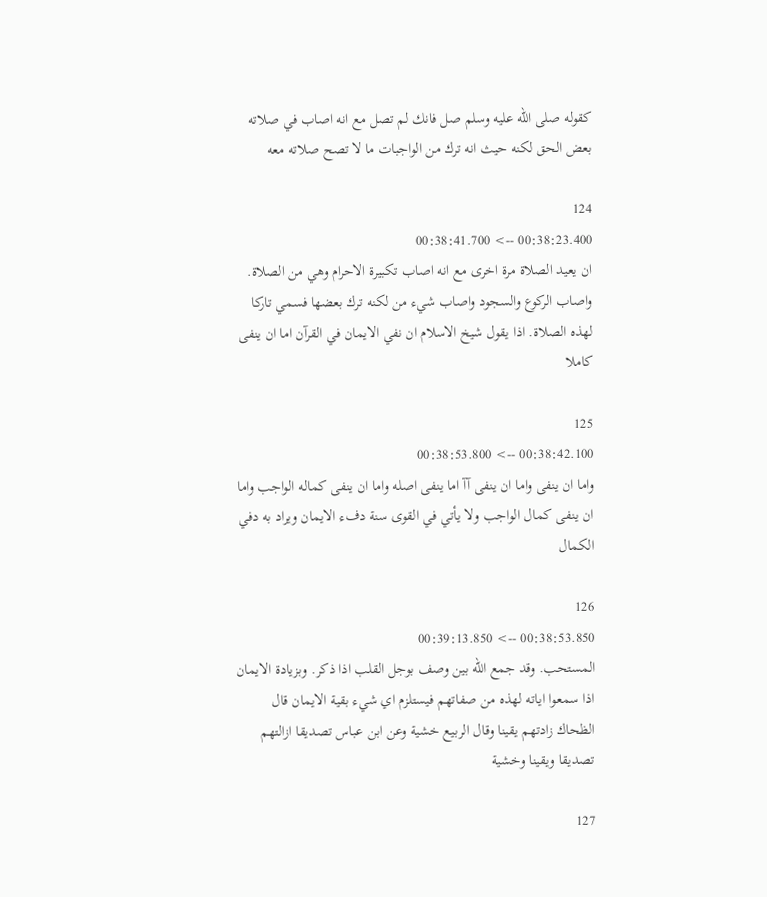كقوله صلى الله عليه وسلم صل فانك لم تصل مع انه اصاب في صلاته بعض الحق لكنه حيث انه ترك من الواجبات ما لا تصح صلاته معه

124
00:38:23.400 --> 00:38:41.700
ان يعيد الصلاة مرة اخرى مع انه اصاب تكبيرة الاحرام وهي من الصلاة. واصاب الركوع والسجود واصاب شيء من لكنه ترك بعضها فسمي تاركا لهذه الصلاة. اذا يقول شيخ الاسلام ان نفي الايمان في القرآن اما ان ينفى كاملا

125
00:38:42.100 --> 00:38:53.800
واما ان ينفى واما ان ينفى آآ اما ينفى اصله واما ان ينفى كماله الواجب واما ان ينفى كمال الواجب ولا يأتي في القوى سنة دفء الايمان ويراد به دفي الكمال

126
00:38:53.850 --> 00:39:13.850
المستحب. وقد جمع الله بين وصف بوجل القلب اذا ذكر. وبزيادة الايمان اذا سمعوا اياته لهذه من صفاتهم فيستلزم اي شيء بقية الايمان قال الظحاك زادتهم يقينا وقال الربيع خشية وعن ابن عباس تصديقا ازالتهم تصديقا ويقينا وخشية

127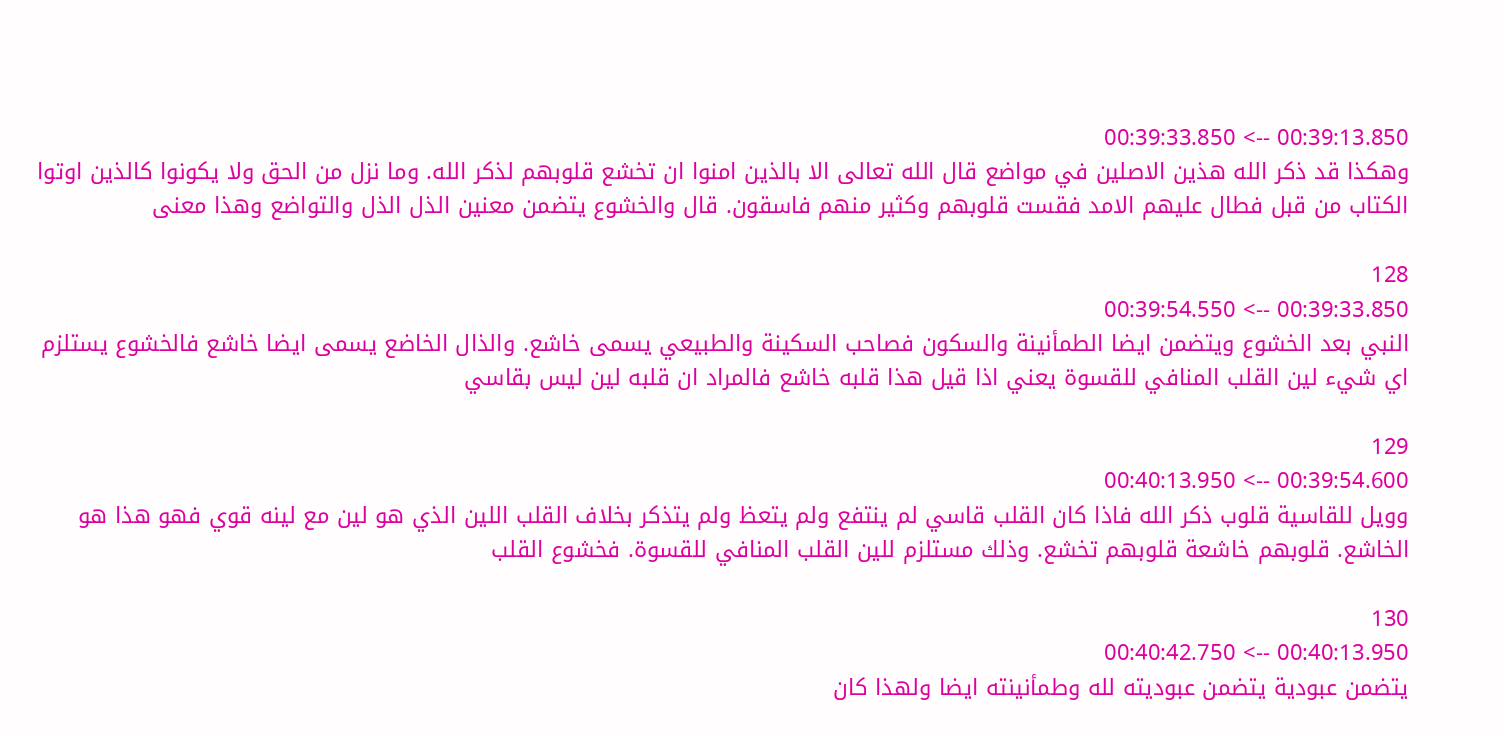00:39:13.850 --> 00:39:33.850
وهكذا قد ذكر الله هذين الاصلين في مواضع قال الله تعالى الا بالذين امنوا ان تخشع قلوبهم لذكر الله. وما نزل من الحق ولا يكونوا كالذين اوتوا الكتاب من قبل فطال عليهم الامد فقست قلوبهم وكثير منهم فاسقون. قال والخشوع يتضمن معنين الذل الذل والتواضع وهذا معنى

128
00:39:33.850 --> 00:39:54.550
النبي بعد الخشوع ويتضمن ايضا الطمأنينة والسكون فصاحب السكينة والطبيعي يسمى خاشع. والذال الخاضع يسمى ايضا خاشع فالخشوع يستلزم اي شيء لين القلب المنافي للقسوة يعني اذا قيل هذا قلبه خاشع فالمراد ان قلبه لين ليس بقاسي

129
00:39:54.600 --> 00:40:13.950
وويل للقاسية قلوب ذكر الله فاذا كان القلب قاسي لم ينتفع ولم يتعظ ولم يتذكر بخلاف القلب اللين الذي هو لين مع لينه قوي فهو هذا هو الخاشع. قلوبهم خاشعة قلوبهم تخشع. وذلك مستلزم للين القلب المنافي للقسوة. فخشوع القلب

130
00:40:13.950 --> 00:40:42.750
يتضمن عبودية يتضمن عبوديته لله وطمأنينته ايضا ولهذا كان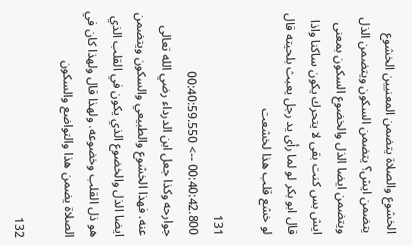الخشوع والصلاة يتضمن المعنيين الخشوع يتضمن ايش؟ يتضمن السكون ويتضمن الذل ويتضمن ايضا الذل والخضوع السكون بمعنى ايش بس كنت بقى لا يتحرك يكون ساكنا واذا قال ابو بكر لو لما رأى يد رجل يعبث بلحيته قال لو خشع قلب هذا لخشعت

131
00:40:42.800 --> 00:40:59.550
جوارحه وكذا جعل ابن الدرداء رضي الله تعالى عنه. فهذا الخشوع والطبيعي والسكون ويتضمن ايضا الذل والخضوع الذي يكون في القلب الذي هو ذل القلب وخضوعه. ولهذا قال ولهذا كان في الصلاة يضمن هذا والتواضع والسكون

132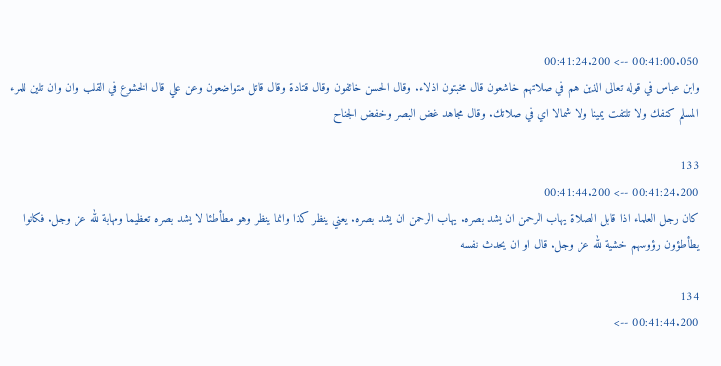00:41:00.050 --> 00:41:24.200
وابن عباس في قوله تعالى الذين هم في صلاتهم خاشعون قال مخبتون اذلاء. وقال الحسن خائفون وقال قتادة وقال قاتل متواضعون وعن علي قال الخشوع في القلب وان وان تلين للمرء المسلم كنفك ولا تلتفت يمينا ولا شمالا اي في صلاتك. وقال مجاهد غض البصر وخفض الجناح

133
00:41:24.200 --> 00:41:44.200
كان رجل العلماء اذا قابل الصلاة يهاب الرحمن ان يشد بصره. يهاب الرحمن ان يشد بصره. يعني ينظر كذا وانما ينظر وهو مطأطئا لا يشد بصره تعظيما ومهابة لله عز وجل. فكانوا يطأطؤون رؤوسهم خشية لله عز وجل. قال او ان يحدث نفسه

134
00:41:44.200 -->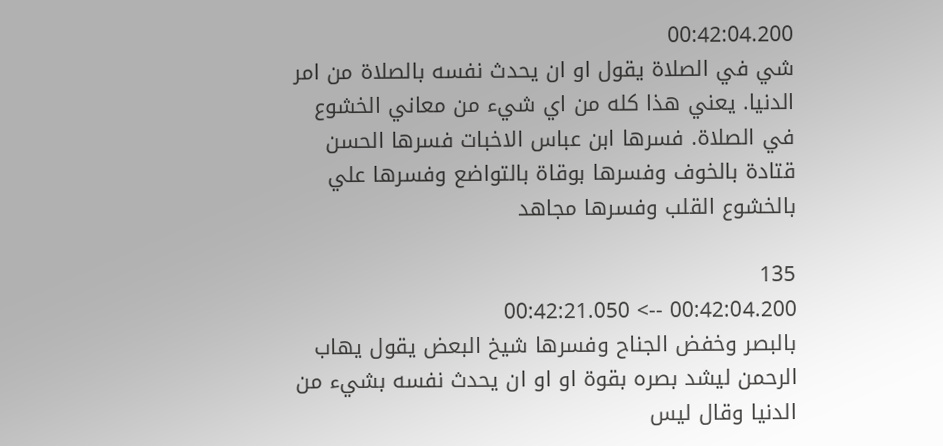00:42:04.200
شي في الصلاة يقول او ان يحدث نفسه بالصلاة من امر الدنيا. يعني هذا كله من اي شيء من معاني الخشوع في الصلاة. فسرها ابن عباس الاخبات فسرها الحسن قتادة بالخوف وفسرها بوقاة بالتواضع وفسرها علي بالخشوع القلب وفسرها مجاهد

135
00:42:04.200 --> 00:42:21.050
بالبصر وخفض الجناح وفسرها شيخ البعض يقول يهاب الرحمن ليشد بصره بقوة او او ان يحدث نفسه بشيء من الدنيا وقال ليس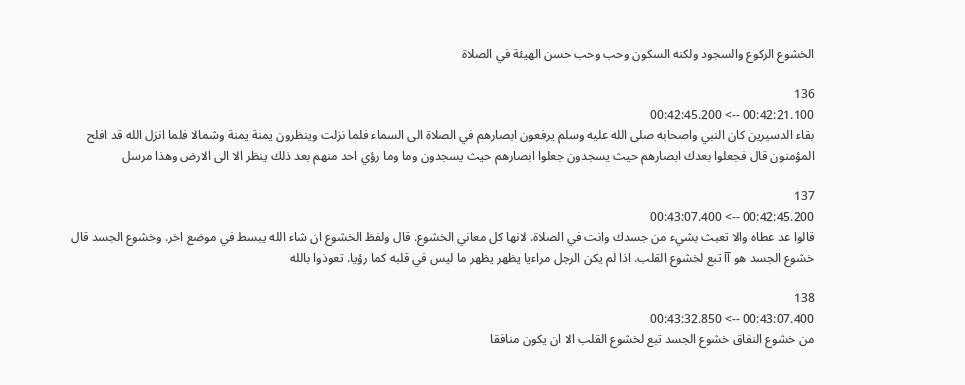الخشوع الركوع والسجود ولكنه السكون وحب وحب حسن الهيئة في الصلاة

136
00:42:21.100 --> 00:42:45.200
بقاء الدسيرين كان النبي واصحابه صلى الله عليه وسلم يرفعون ابصارهم في الصلاة الى السماء فلما نزلت وينظرون يمنة يمنة وشمالا فلما انزل الله قد افلح المؤمنون قال فجعلوا بعدك ابصارهم حيث يسجدون جعلوا ابصارهم حيث يسجدون وما وما رؤي احد منهم بعد ذلك ينظر الا الى الارض وهذا مرسل

137
00:42:45.200 --> 00:43:07.400
قالوا عد عطاه والا تعبث بشيء من جسدك وانت في الصلاة. لانها كل معاني الخشوع. قال ولفظ الخشوع ان شاء الله يبسط في موضع اخر. وخشوع الجسد قال خشوع الجسد هو آآ تبع لخشوع القلب. اذا لم يكن الرجل مراءيا يظهر يظهر ما ليس في قلبه كما رؤيا. تعوذوا بالله

138
00:43:07.400 --> 00:43:32.850
من خشوع النفاق خشوع الجسد تبع لخشوع القلب الا ان يكون منافقا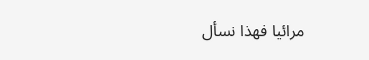مرائيا فهذا نسأل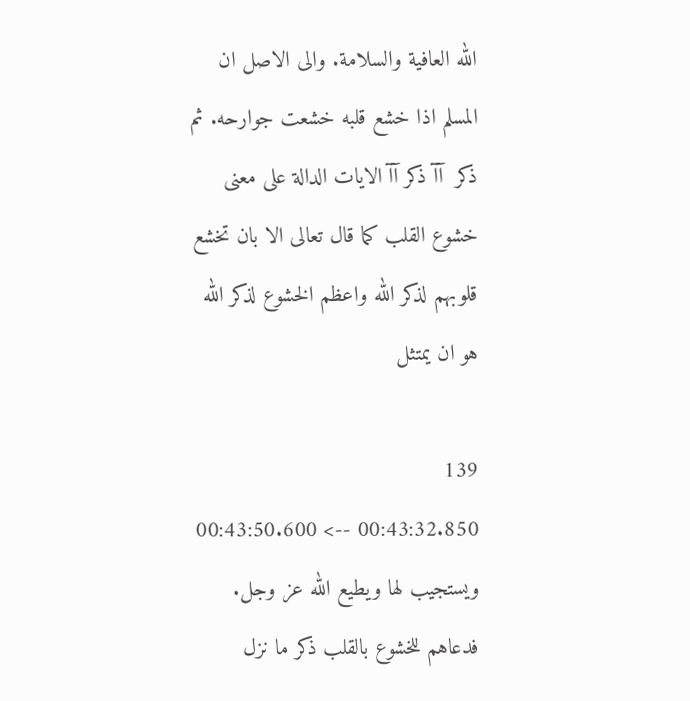الله العافية والسلامة. والى الاصل ان المسلم اذا خشع قلبه خشعت جوارحه. ثم ذكر  آآ ذكر آآ الايات الدالة على معنى خشوع القلب كما قال تعالى الا بان تخشع قلوبهم لذكر الله واعظم الخشوع لذكر الله هو ان يمتثل

139
00:43:32.850 --> 00:43:50.600
ويستجيب لها ويطيع الله عز وجل. فدعاهم للخشوع بالقلب ذكر ما نزل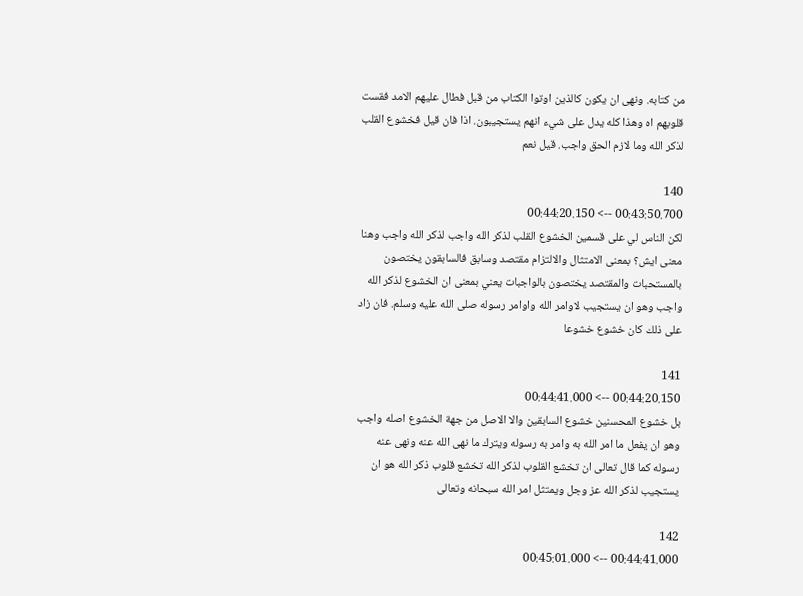من كتابه. ونهى ان يكون كالذين اوتوا الكتاب من قبل فطال عليهم الامد فقست قلوبهم اه وهذا كله يدل على شيء انهم يستجيبون. اذا فان قيل فخشوع القلب لذكر الله وما لازم الحق واجب. قيل نعم

140
00:43:50.700 --> 00:44:20.150
لكن الناس لي على قسمين الخشوع القلب لذكر الله واجب لذكر الله واجب وهنا معنى ايش؟ بمعنى الامتثال والالتزام مقتصد وسابق فالسابقون يختصون بالمستحبات والمقتصد يختصون بالواجبات يعني بمعنى ان الخشوع لذكر الله واجب وهو ان يستجيب لاوامر الله واوامر رسوله صلى الله عليه وسلم. فان زاد على ذلك كان خشوع خشوعا

141
00:44:20.150 --> 00:44:41.000
بل خشوع المحسنين خشوع السابقين والا الاصل من جهة الخشوع اصله واجب وهو ان يفعل ما امر الله به وامر به رسوله ويترك ما نهى الله عنه ونهى عنه رسوله كما قال تعالى ان تخشع القلوب لذكر الله تخشع قلوب ذكر الله هو ان يستجيب لذكر الله عز وجل ويمتثل امر الله سبحانه وتعالى

142
00:44:41.000 --> 00:45:01.000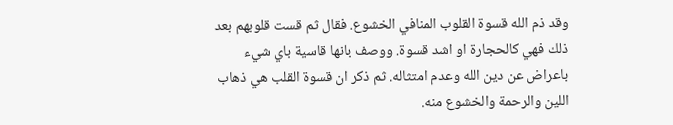وقد ذم الله قسوة القلوب المنافي الخشوع. فقال ثم قست قلوبهم بعد ذلك فهي كالحجارة او اشد قسوة. ووصف بانها قاسية باي شيء باعراض عن دين الله وعدم امتثاله. ثم ذكر ان قسوة القلب هي ذهاب اللين والرحمة والخشوع منه.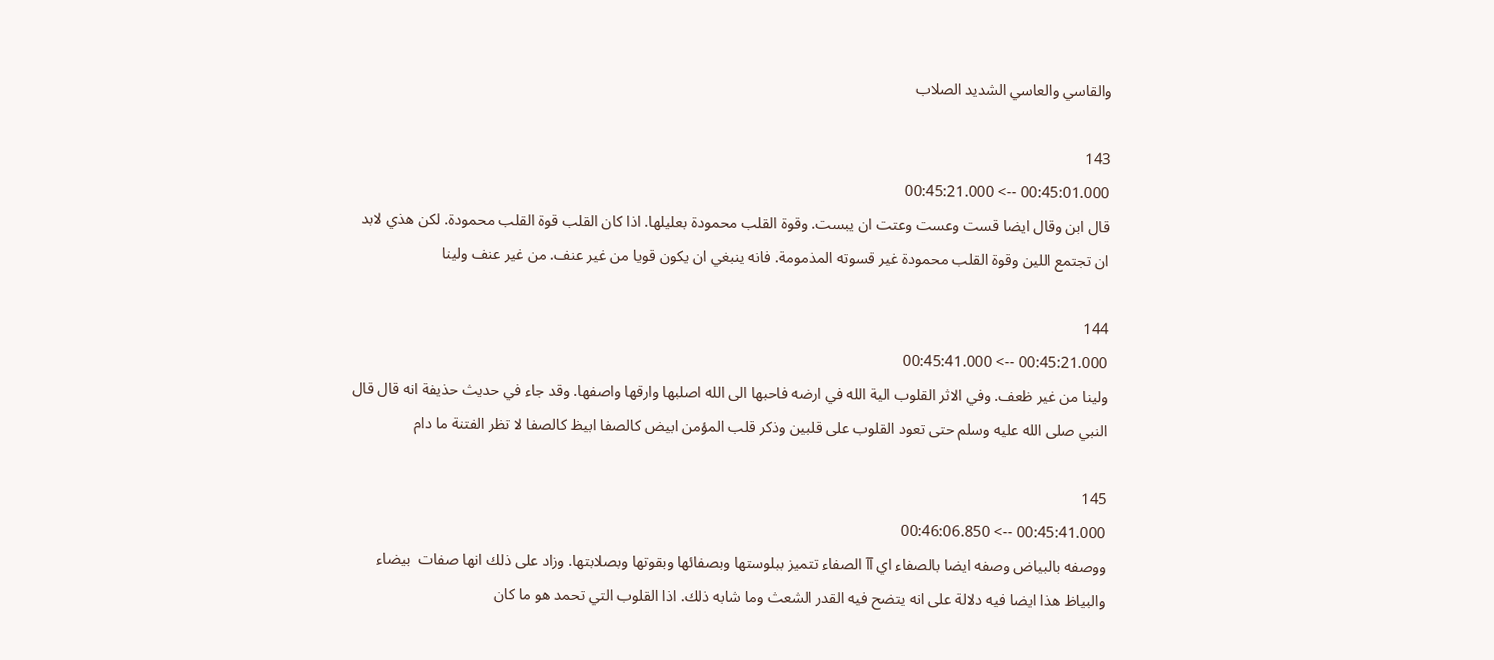والقاسي والعاسي الشديد الصلاب

143
00:45:01.000 --> 00:45:21.000
قال ابن وقال ايضا قست وعست وعتت ان يبست. وقوة القلب محمودة بعليلها. اذا كان القلب قوة القلب محمودة. لكن هذي لابد ان تجتمع اللين وقوة القلب محمودة غير قسوته المذمومة. فانه ينبغي ان يكون قويا من غير عنف. من غير عنف ولينا

144
00:45:21.000 --> 00:45:41.000
ولينا من غير ظعف. وفي الاثر القلوب الية الله في ارضه فاحبها الى الله اصلبها وارقها واصفها. وقد جاء في حديث حذيفة انه قال قال النبي صلى الله عليه وسلم حتى تعود القلوب على قلبين وذكر قلب المؤمن ابيض كالصفا ابيظ كالصفا لا تظر الفتنة ما دام

145
00:45:41.000 --> 00:46:06.850
ووصفه بالبياض وصفه ايضا بالصفاء اي آآ الصفاء تتميز ببلوستها وبصفائها وبقوتها وبصلابتها. وزاد على ذلك انها صفات  بيضاء والبياظ هذا ايضا فيه دلالة على انه يتضح فيه القدر الشعث وما شابه ذلك. اذا القلوب التي تحمد هو ما كان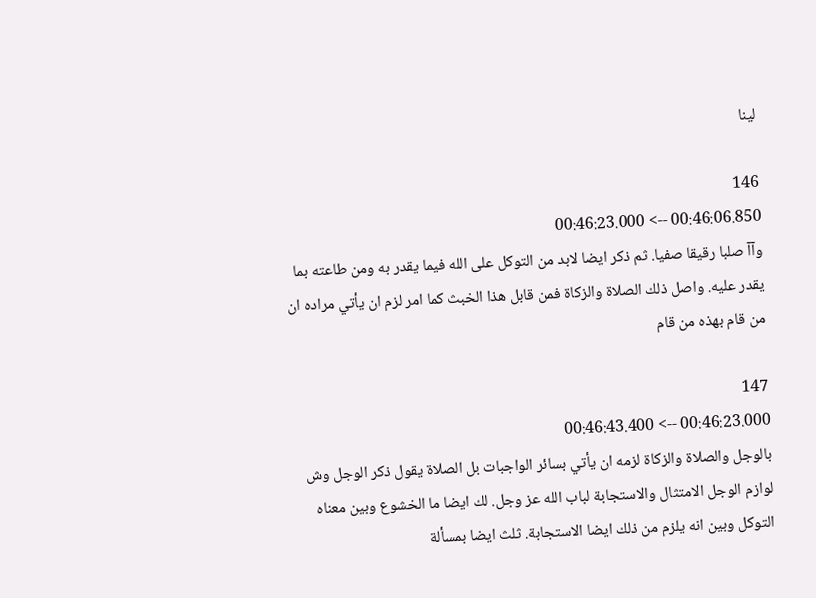لينا

146
00:46:06.850 --> 00:46:23.000
وآآ صلبا رقيقا صفيا. ثم ذكر ايضا لابد من التوكل على الله فيما يقدر به ومن طاعته بما يقدر عليه. واصل ذلك الصلاة والزكاة فمن قابل هذا الخبث كما امر لزم ان يأتي مراده ان من قام بهذه من قام

147
00:46:23.000 --> 00:46:43.400
بالوجل والصلاة والزكاة لزمه ان يأتي بسائر الواجبات بل الصلاة يقول ذكر الوجل وش لوازم الوجل الامتثال والاستجابة لباب الله عز وجل. لك ايضا ما الخشوع وبين معناه التوكل وبين انه يلزم من ذلك ايضا الاستجابة. ثلث ايضا بمسألة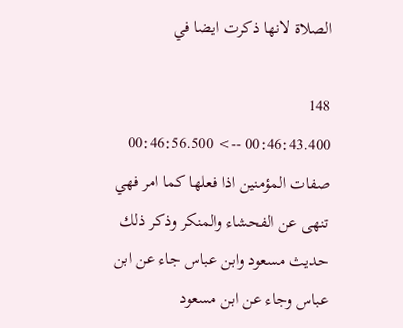الصلاة لانها ذكرت ايضا في

148
00:46:43.400 --> 00:46:56.500
صفات المؤمنين اذا فعلها كما امر فهي تنهى عن الفحشاء والمنكر وذكر ذلك حديث مسعود وابن عباس جاء عن ابن عباس وجاء عن ابن مسعود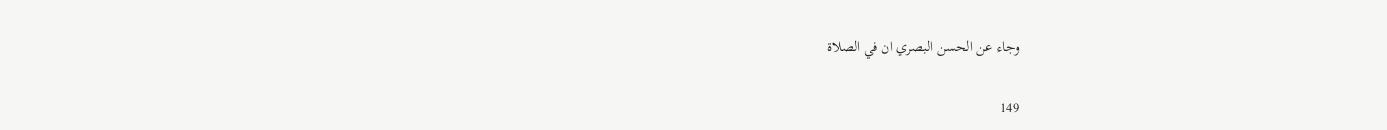وجاء عن الحسن البصري ان في الصلاة

149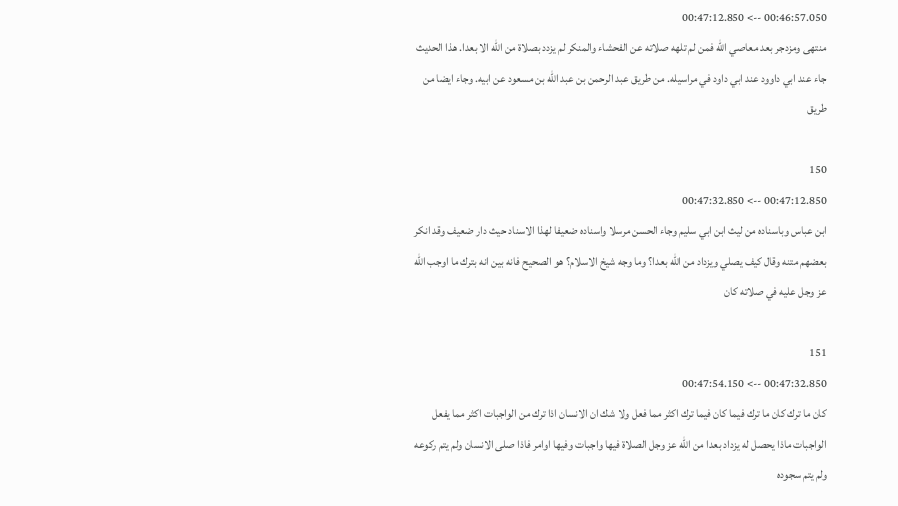00:46:57.050 --> 00:47:12.850
منتهى ومزدجر بعد معاصي الله فمن لم تلهه صلاته عن الفحشاء والمنكر لم يزدد بصلاة من الله الا بعدا. هذا الحديث جاء عند ابي داوود عند ابي داود في مراسيله. من طريق عبد الرحمن بن عبد الله بن مسعود عن ابيه. وجاء ايضا من طريق

150
00:47:12.850 --> 00:47:32.850
ابن عباس وباسناده من ليث ابن ابي سليم وجاء الحسن مرسلا واسناده ضعيفا لهذا الاسناد حيث دار ضعيف وقد انكر بعضهم متنه وقال كيف يصلي ويزداد من الله بعدا؟ وما وجه شيخ الاسلام؟ هو الصحيح فانه بين انه بترك ما اوجب الله عز وجل عليه في صلاته كان

151
00:47:32.850 --> 00:47:54.150
كان ما ترك كان ما ترك فيما كان فيما ترك اكثر مما فعل ولا شك ان الانسان اذا ترك من الواجبات اكثر مما يفعل الواجبات ماذا يحصل له يزداد بعدا من الله عز وجل الصلاة فيها واجبات وفيها اوامر فاذا صلى الانسان ولم يتم ركوعه ولم يتم سجوده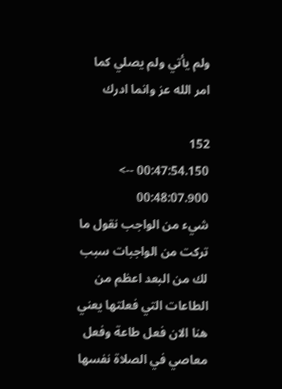ولم يأتي ولم يصلي كما امر الله عز وانما ادرك

152
00:47:54.150 --> 00:48:07.900
شيء من الواجب نقول ما تركت من الواجبات سبب لك من البعد اعظم من الطاعات التي فعلتها يعني هنا الان فعل طاعة وفعل معاصي في الصلاة نفسها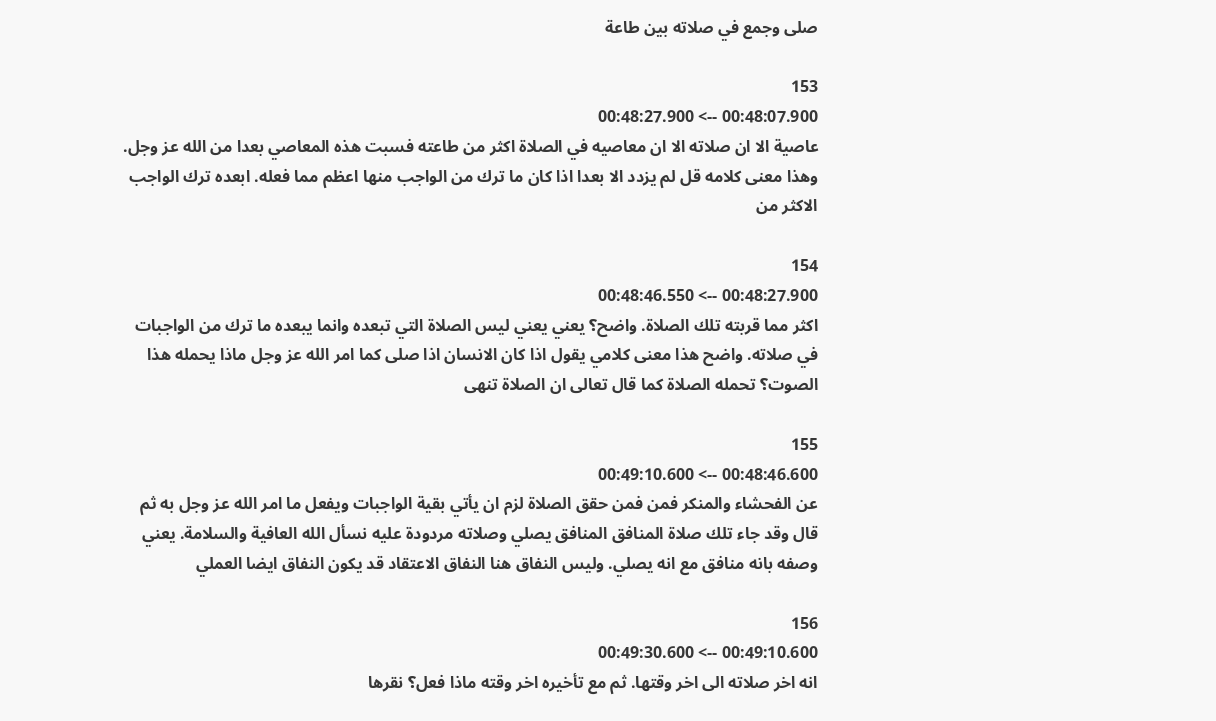صلى وجمع في صلاته بين طاعة

153
00:48:07.900 --> 00:48:27.900
عاصية الا ان صلاته الا ان معاصيه في الصلاة اكثر من طاعته فسبت هذه المعاصي بعدا من الله عز وجل. وهذا معنى كلامه قل لم يزدد الا بعدا اذا كان ما ترك من الواجب منها اعظم مما فعله. ابعده ترك الواجب الاكثر من

154
00:48:27.900 --> 00:48:46.550
اكثر مما قربته تلك الصلاة. واضح؟ يعني يعني ليس الصلاة التي تبعده وانما يبعده ما ترك من الواجبات في صلاته. واضح هذا معنى كلامي يقول اذا كان الانسان اذا صلى كما امر الله عز وجل ماذا يحمله هذا الصوت؟ تحمله الصلاة كما قال تعالى ان الصلاة تنهى

155
00:48:46.600 --> 00:49:10.600
عن الفحشاء والمنكر فمن فمن حقق الصلاة لزم ان يأتي بقية الواجبات ويفعل ما امر الله عز وجل به ثم قال وقد جاء تلك صلاة المنافق المنافق يصلي وصلاته مردودة عليه نسأل الله العافية والسلامة. يعني وصفه بانه منافق مع انه يصلي. وليس النفاق هنا النفاق الاعتقاد قد يكون النفاق ايضا العملي

156
00:49:10.600 --> 00:49:30.600
انه اخر صلاته الى اخر وقتها. ثم مع تأخيره اخر وقته ماذا فعل؟ نقرها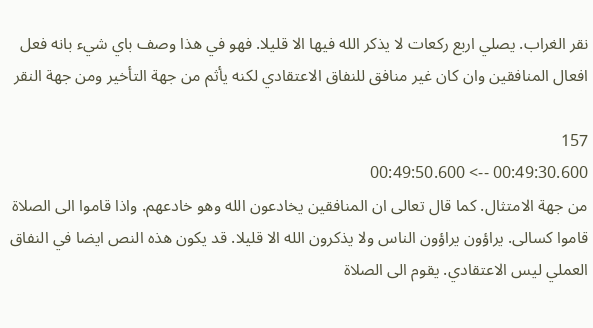نقر الغراب. يصلي اربع ركعات لا يذكر الله فيها الا قليلا. فهو في هذا وصف باي شيء بانه فعل افعال المنافقين وان كان غير منافق للنفاق الاعتقادي لكنه يأثم من جهة التأخير ومن جهة النقر

157
00:49:30.600 --> 00:49:50.600
من جهة الامتثال. كما قال تعالى ان المنافقين يخادعون الله وهو خادعهم. واذا قاموا الى الصلاة قاموا كسالى. يراؤون يراؤون الناس ولا يذكرون الله الا قليلا. قد يكون هذه النص ايضا في النفاق العملي ليس الاعتقادي. يقوم الى الصلاة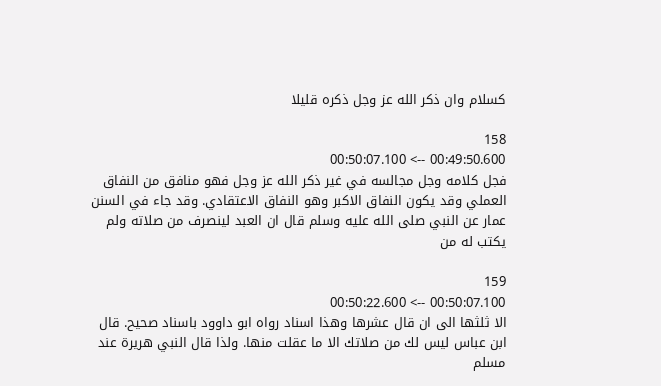كسلام وان ذكر الله عز وجل ذكره قليلا

158
00:49:50.600 --> 00:50:07.100
فجل كلامه وجل مجالسه في غير ذكر الله عز وجل فهو منافق من النفاق العملي وقد يكون النفاق الاكبر وهو النفاق الاعتقادي. وقد جاء في السنن عمار عن النبي صلى الله عليه وسلم قال ان العبد لينصرف من صلاته ولم يكتب له من

159
00:50:07.100 --> 00:50:22.600
الا ثلثها الى ان قال عشرها وهذا اسناد رواه ابو داوود باسناد صحيح. قال ابن عباس ليس لك من صلاتك الا ما عقلت منها. ولذا قال النبي هريرة عند مسلم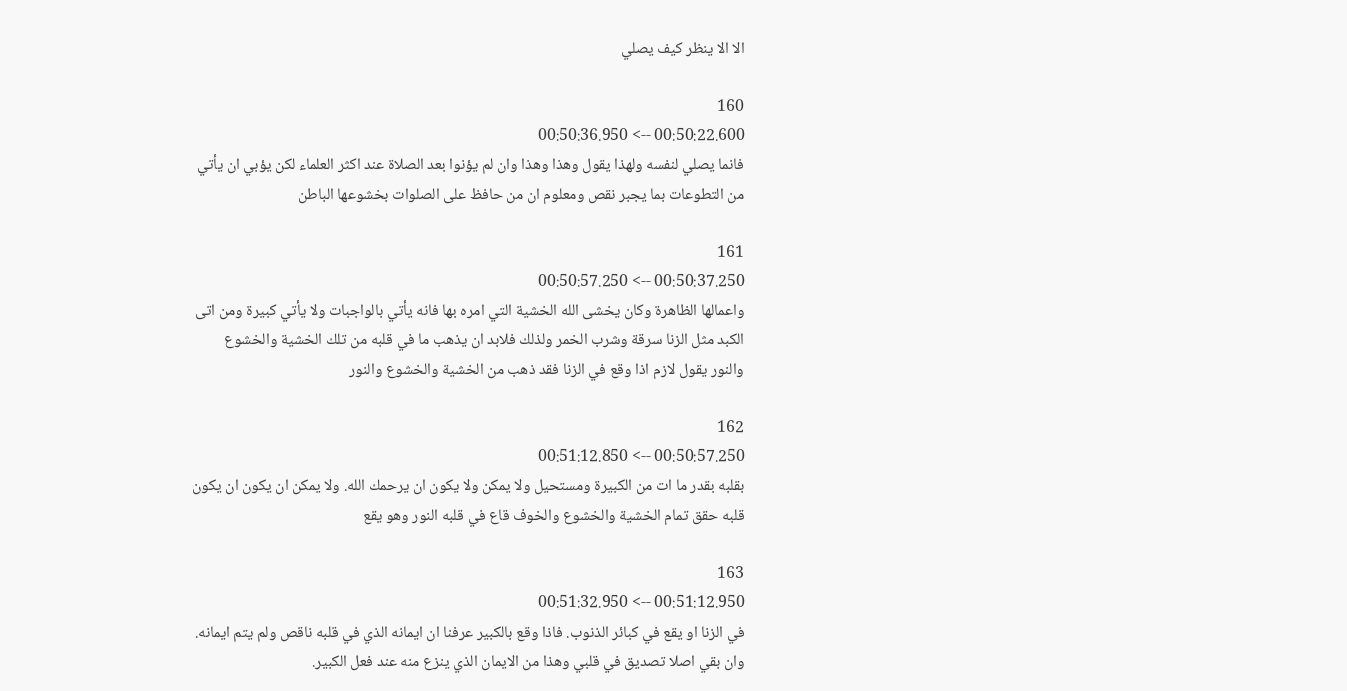الا الا ينظر كيف يصلي

160
00:50:22.600 --> 00:50:36.950
فانما يصلي لنفسه ولهذا يقول وهذا وهذا وان لم يؤنوا بعد الصلاة عند اكثر العلماء لكن يؤبي ان يأتي من التطوعات بما يجبر نقص ومعلوم ان من حافظ على الصلوات بخشوعها الباطن

161
00:50:37.250 --> 00:50:57.250
واعمالها الظاهرة وكان يخشى الله الخشية التي امره بها فانه يأتي بالواجبات ولا يأتي كبيرة ومن اتى الكبد مثل الزنا سرقة وشرب الخمر ولذلك فلابد ان يذهب ما في قلبه من تلك الخشية والخشوع والنور يقول لازم اذا وقع في الزنا فقد ذهب من الخشية والخشوع والنور

162
00:50:57.250 --> 00:51:12.850
بقلبه بقدر ما ات من الكبيرة ومستحيل ولا يمكن ولا يكون ان يرحمك الله. ولا يمكن ان يكون ان يكون قلبه حقق تمام الخشية والخشوع والخوف قاع في قلبه النور وهو يقع

163
00:51:12.950 --> 00:51:32.950
في الزنا او يقع في كبائر الذنوب. فاذا وقع بالكبير عرفنا ان ايمانه الذي في قلبه ناقص ولم يتم ايمانه. وان بقي اصلا تصديق في قلبي وهذا من الايمان الذي ينزع منه عند فعل الكبير.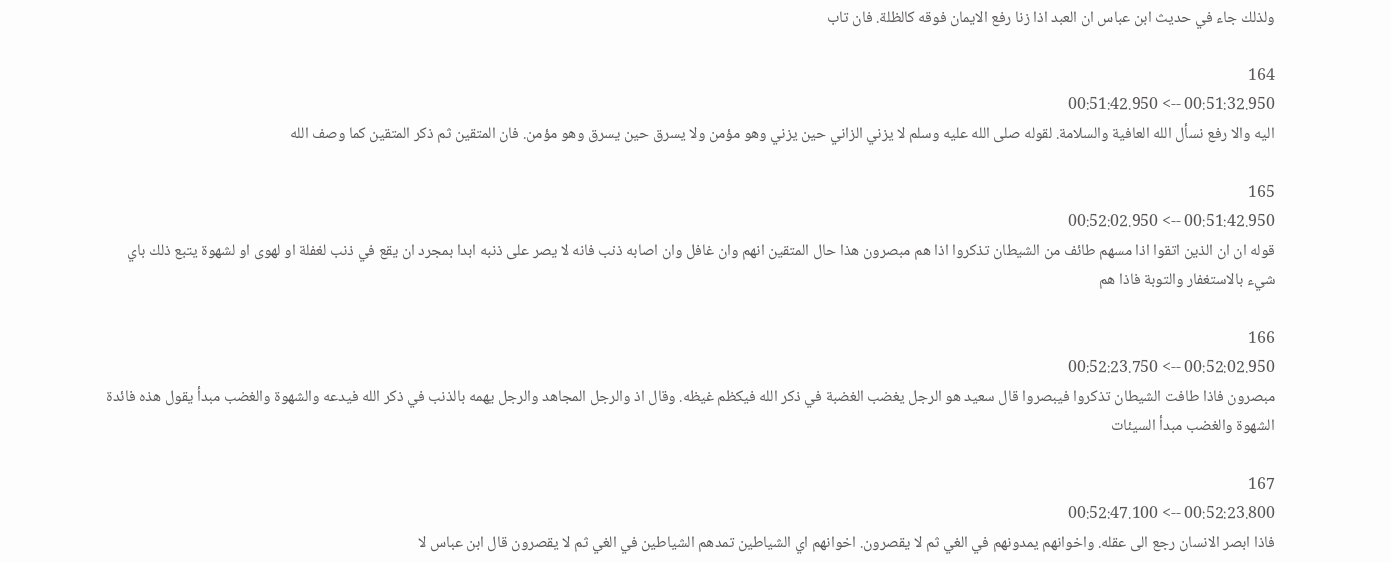ولذلك جاء في حديث ابن عباس ان العبد اذا زنا رفع الايمان فوقه كالظلة. فان تاب

164
00:51:32.950 --> 00:51:42.950
اليه والا رفع نسأل الله العافية والسلامة. لقوله صلى الله عليه وسلم لا يزني الزاني حين يزني وهو مؤمن ولا يسرق حين يسرق وهو مؤمن. فان المتقين ثم ذكر المتقين كما وصف الله

165
00:51:42.950 --> 00:52:02.950
قوله ان ان الذين اتقوا اذا مسهم طائف من الشيطان تذكروا اذا هم مبصرون هذا حال المتقين انهم وان غافل وان اصابه ذنب فانه لا يصر على ذنبه ابدا بمجرد ان يقع في ذنب لغفلة او لهوى او لشهوة يتبع ذلك باي شيء بالاستغفار والتوبة فاذا هم

166
00:52:02.950 --> 00:52:23.750
مبصرون فاذا طافت الشيطان تذكروا فيبصروا قال سعيد هو الرجل يغضب الغضبة في ذكر الله فيكظم غيظه. وقال اذ والرجل المجاهد والرجل يهمه بالذنب في ذكر الله فيدعه والشهوة والغضب مبدأ يقول هذه فائدة الشهوة والغضب مبدأ السيئات

167
00:52:23.800 --> 00:52:47.100
فاذا ابصر الانسان رجع الى عقله. واخوانهم يمدونهم في الغي ثم لا يقصرون. اخوانهم اي الشياطين تمدهم الشياطين في الغي ثم لا يقصرون قال ابن عباس لا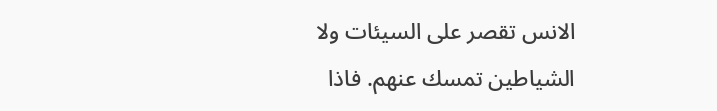الانس تقصر على السيئات ولا الشياطين تمسك عنهم. فاذا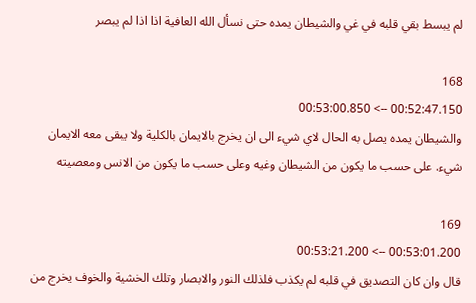لم يبسط بقي قلبه في غي والشيطان يمده حتى نسأل الله العافية اذا اذا لم يبصر

168
00:52:47.150 --> 00:53:00.850
والشيطان يمده يصل به الحال لاي شيء الى ان يخرج بالايمان بالكلية ولا يبقى معه الايمان شيء. على حسب ما يكون من الشيطان وغيه وعلى حسب ما يكون من الانس ومعصيته

169
00:53:01.200 --> 00:53:21.200
قال وان كان التصديق في قلبه لم يكذب فلذلك النور والابصار وتلك الخشية والخوف يخرج من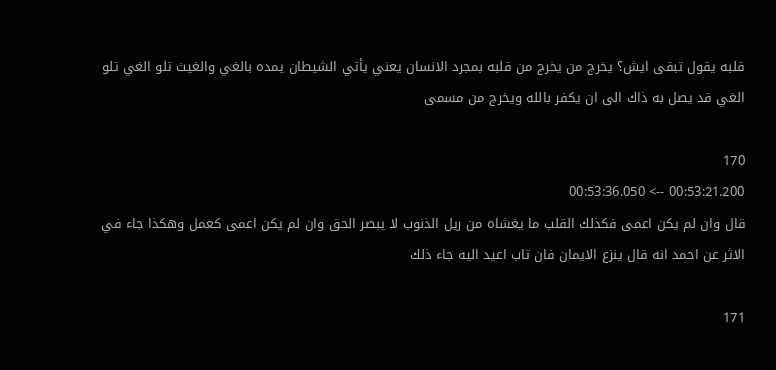قلبه يقول تبقى ايش؟ يخرج من يخرج من قلبه بمجرد الانسان يعني يأتي الشيطان يمده بالغي والغيث تلو الغي تلو الغي قد يصل به ذاك الى ان يكفر بالله ويخرج من مسمى

170
00:53:21.200 --> 00:53:36.050
قال وان لم يكن اعمى فكذلك القلب ما يغشاه من ريل الذنوب لا يبصر الحق وان لم يكن اعمى كعمل وهكذا جاء في الاثر عن احمد انه قال ينزع الايمان فان تاب اعيد اليه جاء ذلك

171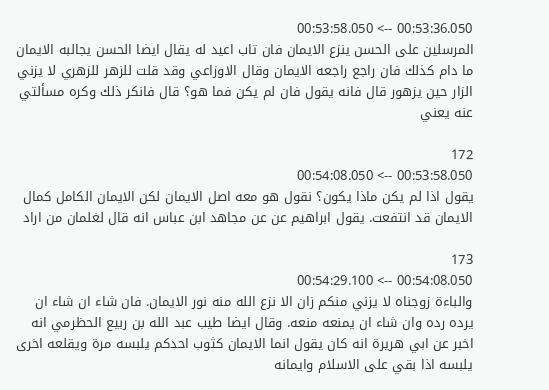00:53:36.050 --> 00:53:58.050
المرسلين على الحسن ينزع الايمان فان تاب اعيد له يقال ايضا الحسن يجالبه الايمان ما دام كذلك فان راجع راجعه الايمان وقال الاوزاعي وقد قلت للزهر للزهري لا يزني الزار حين يزهور قال فانه يقول فان لم يكن فما هو؟ قال فانكر ذلك وكره مسألتي عنه يعني

172
00:53:58.050 --> 00:54:08.050
يقول اذا لم يكن ماذا يكون؟ نقول هو معه اصل الايمان لكن الايمان الكامل كمال الايمان قد انتفعت. يقول ابراهيم عن عن مجاهد ابن عباس انه قال لغلمان من اراد

173
00:54:08.050 --> 00:54:29.100
والباءة زوجناه لا يزني منكم زان الا نزع الله منه نور الايمان. فان شاء ان شاء ان يرده رده وان شاء ان يمنعه منعه. وقال ايضا طيب عبد الله بن ربيع الحظرمي انه اخبر عن ابي هريرة انه كان يقول انما الايمان كثوب احدكم يلبسه مرة ويقلعه اخرى يلبسه اذا بقي على الاسلام وايمانه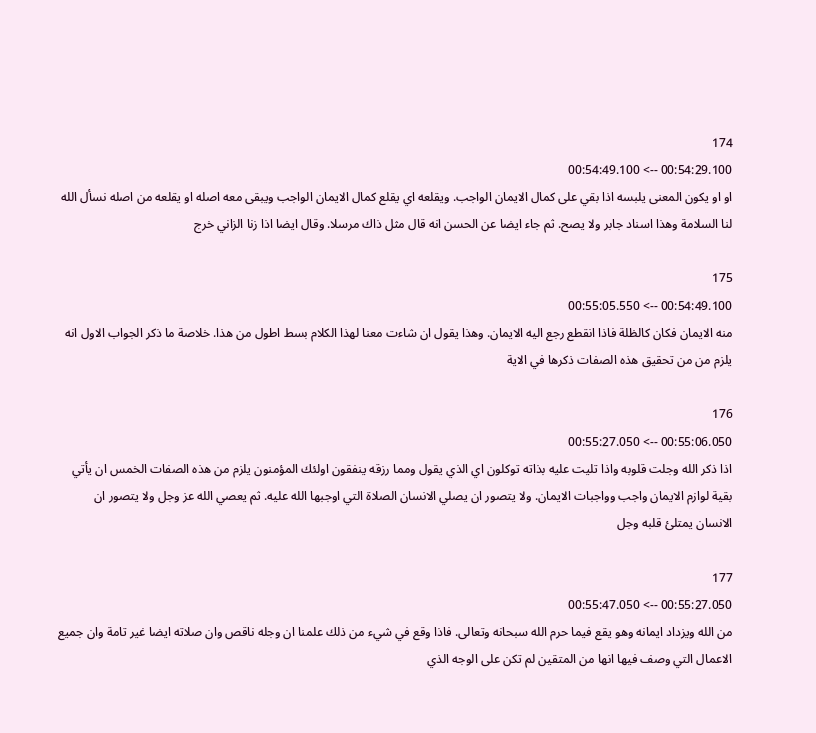174
00:54:29.100 --> 00:54:49.100
او او يكون المعنى يلبسه اذا بقي على كمال الايمان الواجب. ويقلعه اي يقلع كمال الايمان الواجب ويبقى معه اصله او يقلعه من اصله نسأل الله لنا السلامة وهذا اسناد جابر ولا يصح. ثم جاء ايضا عن الحسن انه قال مثل ذاك مرسلا. وقال ايضا اذا زنا الزاني خرج

175
00:54:49.100 --> 00:55:05.550
منه الايمان فكان كالظلة فاذا انقطع رجع اليه الايمان. وهذا يقول ان شاءت معنا لهذا الكلام بسط اطول من هذا. خلاصة ما ذكر الجواب الاول انه يلزم من من تحقيق هذه الصفات ذكرها في الاية

176
00:55:06.050 --> 00:55:27.050
اذا ذكر الله وجلت قلوبه واذا تليت عليه بذاته توكلون اي الذي يقول ومما رزقه ينفقون اولئك المؤمنون يلزم من هذه الصفات الخمس ان يأتي بقية لوازم الايمان واجب وواجبات الايمان. ولا يتصور ان يصلي الانسان الصلاة التي اوجبها الله عليه. ثم يعصي الله عز وجل ولا يتصور ان الانسان يمتلئ قلبه وجل

177
00:55:27.050 --> 00:55:47.050
من الله ويزداد ايمانه وهو يقع فيما حرم الله سبحانه وتعالى. فاذا وقع في شيء من ذلك علمنا ان وجله ناقص وان صلاته ايضا غير تامة وان جميع الاعمال التي وصف فيها انها من المتقين لم تكن على الوجه الذي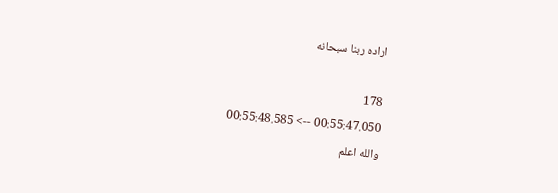اراده ربنا سبحانه

178
00:55:47.050 --> 00:55:48.585
والله اعلم